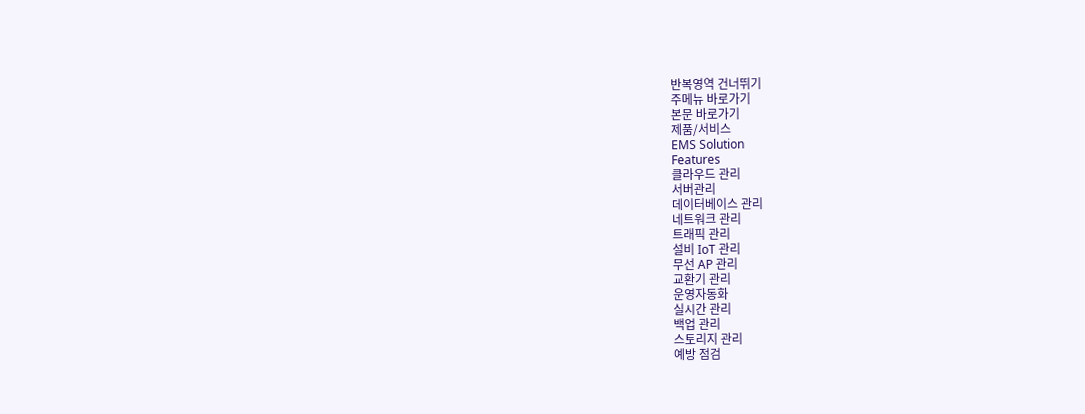반복영역 건너뛰기
주메뉴 바로가기
본문 바로가기
제품/서비스
EMS Solution
Features
클라우드 관리
서버관리
데이터베이스 관리
네트워크 관리
트래픽 관리
설비 IoT 관리
무선 AP 관리
교환기 관리
운영자동화
실시간 관리
백업 관리
스토리지 관리
예방 점검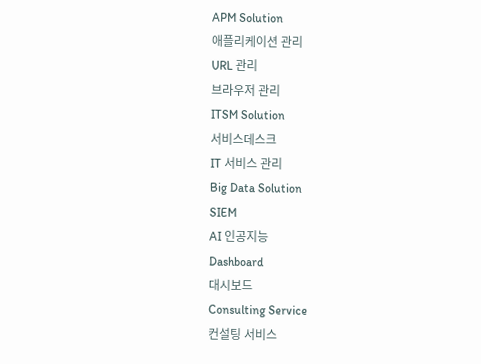APM Solution
애플리케이션 관리
URL 관리
브라우저 관리
ITSM Solution
서비스데스크
IT 서비스 관리
Big Data Solution
SIEM
AI 인공지능
Dashboard
대시보드
Consulting Service
컨설팅 서비스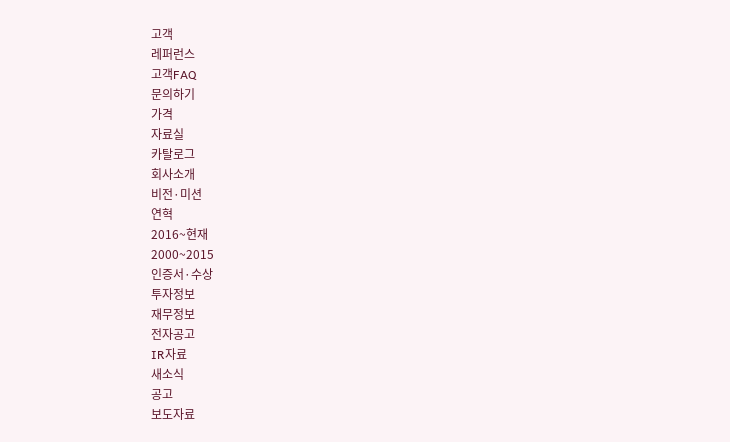고객
레퍼런스
고객FAQ
문의하기
가격
자료실
카탈로그
회사소개
비전·미션
연혁
2016~현재
2000~2015
인증서·수상
투자정보
재무정보
전자공고
IR자료
새소식
공고
보도자료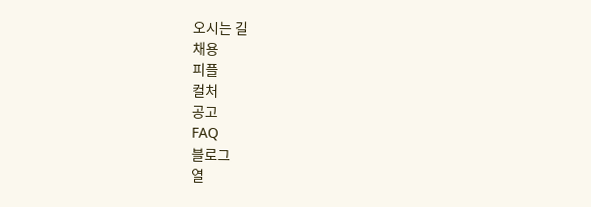오시는 길
채용
피플
컬처
공고
FAQ
블로그
열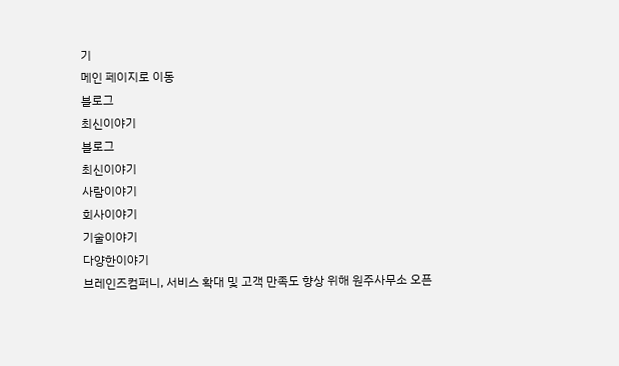기
메인 페이지로 이동
블로그
최신이야기
블로그
최신이야기
사람이야기
회사이야기
기술이야기
다양한이야기
브레인즈컴퍼니, 서비스 확대 및 고객 만족도 향상 위해 원주사무소 오픈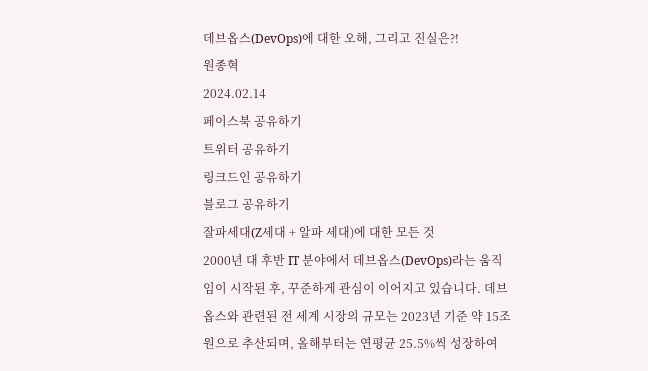데브옵스(DevOps)에 대한 오해, 그리고 진실은?!
원종혁
2024.02.14
페이스북 공유하기
트위터 공유하기
링크드인 공유하기
블로그 공유하기
잘파세대(Z세대 + 알파 세대)에 대한 모든 것
2000년 대 후반 IT 분야에서 데브옵스(DevOps)라는 움직임이 시작된 후, 꾸준하게 관심이 이어지고 있습니다. 데브옵스와 관련된 전 세계 시장의 규모는 2023년 기준 약 15조 원으로 추산되며, 올해부터는 연평균 25.5%씩 성장하여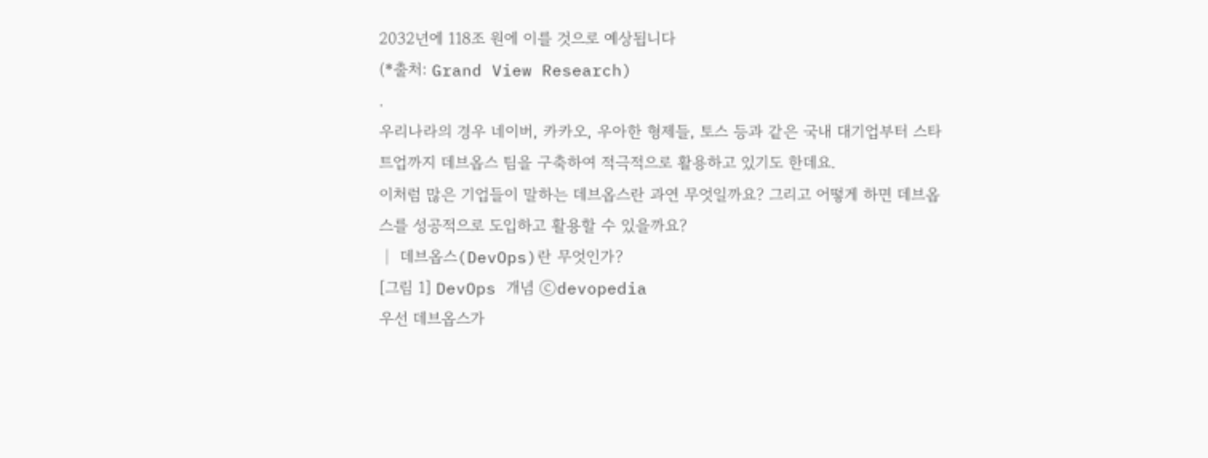2032년에 118조 원에 이를 것으로 예상됩니다
(*출처: Grand View Research)
.
우리나라의 경우 네이버, 카카오, 우아한 형제들, 토스 등과 같은 국내 대기업부터 스타트업까지 데브옵스 팀을 구축하여 적극적으로 활용하고 있기도 한데요.
이처럼 많은 기업들이 말하는 데브옵스란 과연 무엇일까요? 그리고 어떻게 하면 데브옵스를 성공적으로 도입하고 활용할 수 있을까요?
│ 데브옵스(DevOps)란 무엇인가?
[그림 1] DevOps 개념 ⓒdevopedia
우선 데브옵스가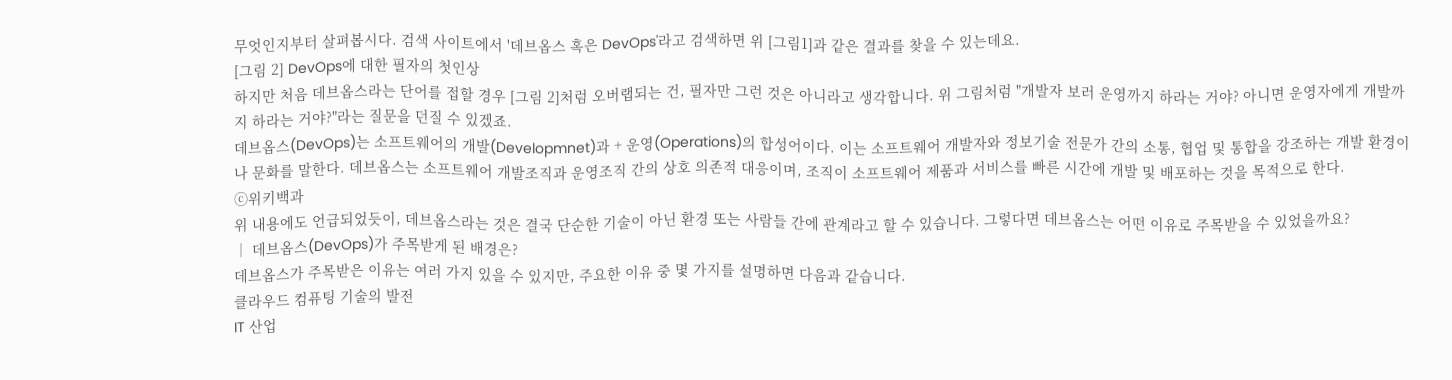무엇인지부터 살펴봅시다. 검색 사이트에서 '데브옵스 혹은 DevOps'라고 검색하면 위 [그림1]과 같은 결과를 찾을 수 있는데요.
[그림 2] DevOps에 대한 필자의 첫인상
하지만 처음 데브옵스라는 단어를 접할 경우 [그림 2]처럼 오버랩되는 건, 필자만 그런 것은 아니라고 생각합니다. 위 그림처럼 "개발자 보러 운영까지 하라는 거야? 아니면 운영자에게 개발까지 하라는 거야?"라는 질문을 던질 수 있겠죠.
데브옵스(DevOps)는 소프트웨어의 개발(Developmnet)과 + 운영(Operations)의 합성어이다. 이는 소프트웨어 개발자와 정보기술 전문가 간의 소통, 협업 및 통합을 강조하는 개발 환경이나 문화를 말한다. 데브옵스는 소프트웨어 개발조직과 운영조직 간의 상호 의존적 대응이며, 조직이 소프트웨어 제품과 서비스를 빠른 시간에 개발 및 배포하는 것을 목적으로 한다.
ⓒ위키백과
위 내용에도 언급되었듯이, 데브옵스라는 것은 결국 단순한 기술이 아닌 환경 또는 사람들 간에 관계라고 할 수 있습니다. 그렇다면 데브옵스는 어떤 이유로 주목받을 수 있었을까요?
│ 데브옵스(DevOps)가 주목받게 된 배경은?
데브옵스가 주목받은 이유는 여러 가지 있을 수 있지만, 주요한 이유 중 몇 가지를 설명하면 다음과 같습니다.
클라우드 컴퓨팅 기술의 발전
IT 산업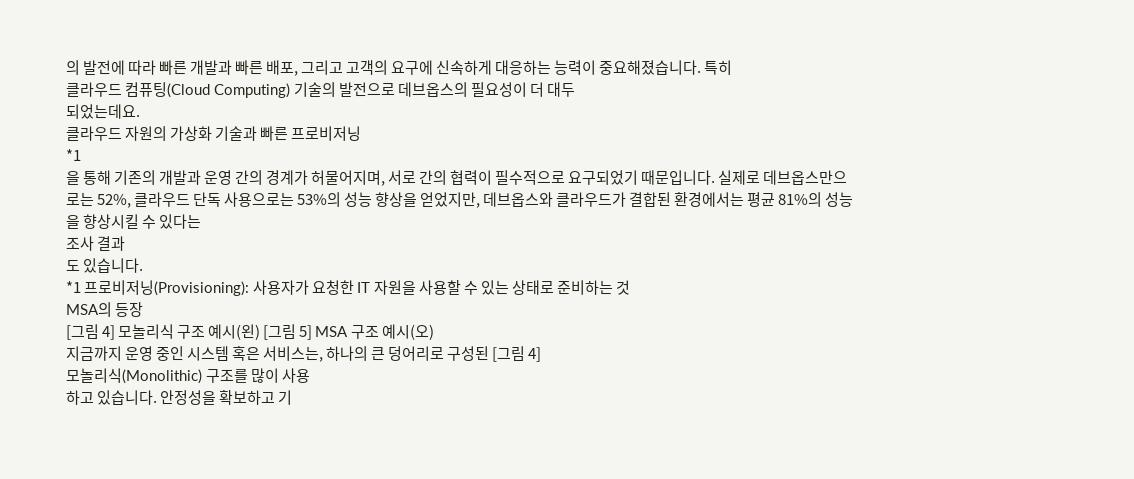의 발전에 따라 빠른 개발과 빠른 배포, 그리고 고객의 요구에 신속하게 대응하는 능력이 중요해졌습니다. 특히
클라우드 컴퓨팅(Cloud Computing) 기술의 발전으로 데브옵스의 필요성이 더 대두
되었는데요.
클라우드 자원의 가상화 기술과 빠른 프로비저닝
*1
을 통해 기존의 개발과 운영 간의 경계가 허물어지며, 서로 간의 협력이 필수적으로 요구되었기 때문입니다. 실제로 데브옵스만으로는 52%, 클라우드 단독 사용으로는 53%의 성능 향상을 얻었지만, 데브옵스와 클라우드가 결합된 환경에서는 평균 81%의 성능을 향상시킬 수 있다는
조사 결과
도 있습니다.
*1 프로비저닝(Provisioning): 사용자가 요청한 IT 자원을 사용할 수 있는 상태로 준비하는 것
MSA의 등장
[그림 4] 모놀리식 구조 예시(왼) [그림 5] MSA 구조 예시(오)
지금까지 운영 중인 시스템 혹은 서비스는, 하나의 큰 덩어리로 구성된 [그림 4]
모놀리식(Monolithic) 구조를 많이 사용
하고 있습니다. 안정성을 확보하고 기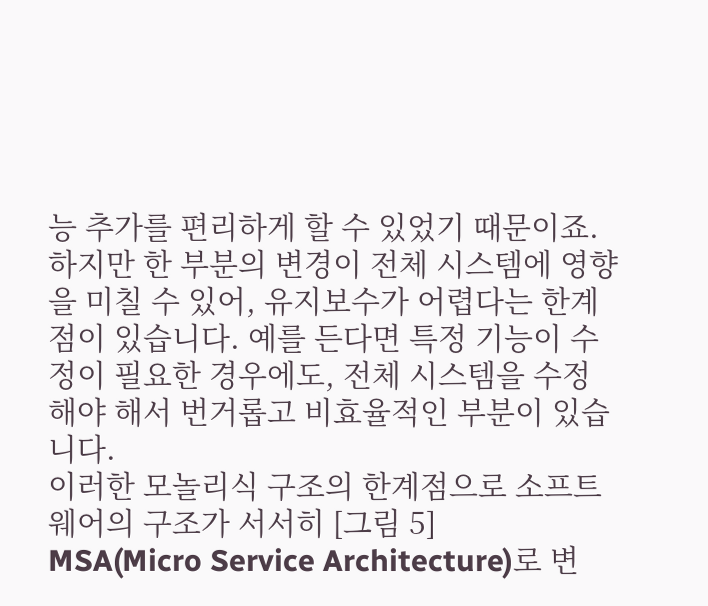능 추가를 편리하게 할 수 있었기 때문이죠. 하지만 한 부분의 변경이 전체 시스템에 영향을 미칠 수 있어, 유지보수가 어렵다는 한계점이 있습니다. 예를 든다면 특정 기능이 수정이 필요한 경우에도, 전체 시스템을 수정해야 해서 번거롭고 비효율적인 부분이 있습니다.
이러한 모놀리식 구조의 한계점으로 소프트웨어의 구조가 서서히 [그림 5]
MSA(Micro Service Architecture)로 변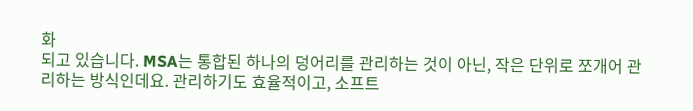화
되고 있습니다. MSA는 통합된 하나의 덩어리를 관리하는 것이 아닌, 작은 단위로 쪼개어 관리하는 방식인데요. 관리하기도 효율적이고, 소프트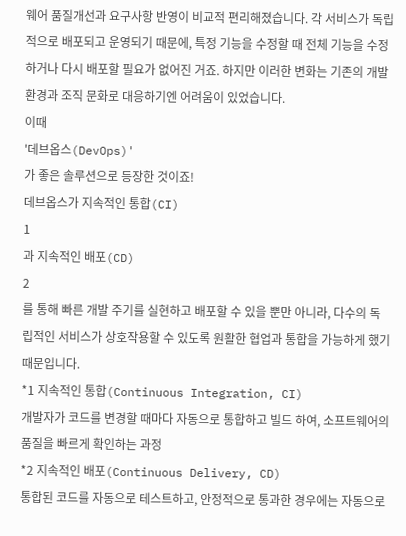웨어 품질개선과 요구사항 반영이 비교적 편리해졌습니다. 각 서비스가 독립적으로 배포되고 운영되기 때문에, 특정 기능을 수정할 때 전체 기능을 수정하거나 다시 배포할 필요가 없어진 거죠. 하지만 이러한 변화는 기존의 개발 환경과 조직 문화로 대응하기엔 어려움이 있었습니다.
이때
'데브옵스(DevOps)'
가 좋은 솔루션으로 등장한 것이죠!
데브옵스가 지속적인 통합(CI)
1
과 지속적인 배포(CD)
2
를 통해 빠른 개발 주기를 실현하고 배포할 수 있을 뿐만 아니라, 다수의 독립적인 서비스가 상호작용할 수 있도록 원활한 협업과 통합을 가능하게 했기 때문입니다.
*1 지속적인 통합(Continuous Integration, CI)
개발자가 코드를 변경할 때마다 자동으로 통합하고 빌드 하여, 소프트웨어의 품질을 빠르게 확인하는 과정
*2 지속적인 배포(Continuous Delivery, CD)
통합된 코드를 자동으로 테스트하고, 안정적으로 통과한 경우에는 자동으로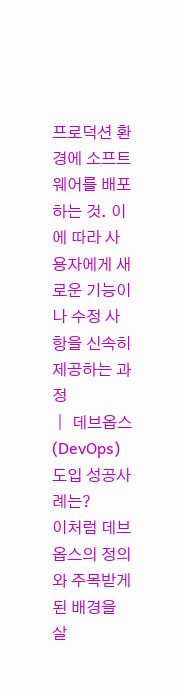프로덕션 환경에 소프트웨어를 배포하는 것. 이에 따라 사용자에게 새로운 기능이나 수정 사항을 신속히 제공하는 과정
│ 데브옵스(DevOps) 도입 성공사례는?
이처럼 데브옵스의 정의와 주목받게 된 배경을 살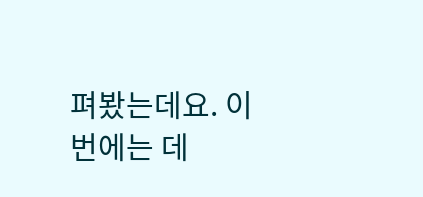펴봤는데요. 이번에는 데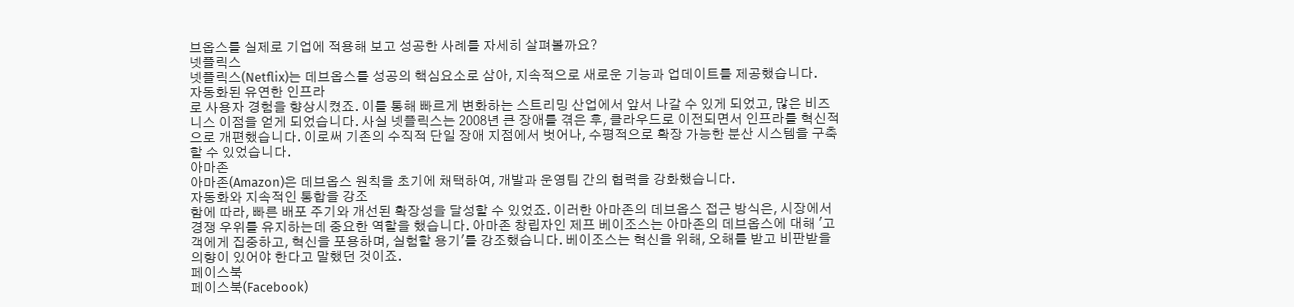브옵스를 실제로 기업에 적용해 보고 성공한 사례를 자세히 살펴볼까요?
넷플릭스
넷플릭스(Netflix)는 데브옵스를 성공의 핵심요소로 삼아, 지속적으로 새로운 기능과 업데이트를 제공했습니다.
자동화된 유연한 인프라
로 사용자 경험을 향상시켰죠. 이를 통해 빠르게 변화하는 스트리밍 산업에서 앞서 나갈 수 있게 되었고, 많은 비즈니스 이점을 얻게 되었습니다. 사실 넷플릭스는 2008년 큰 장애를 겪은 후, 클라우드로 이전되면서 인프라를 혁신적으로 개편했습니다. 이로써 기존의 수직적 단일 장애 지점에서 벗어나, 수평적으로 확장 가능한 분산 시스템을 구축할 수 있었습니다.
아마존
아마존(Amazon)은 데브옵스 원칙을 초기에 채택하여, 개발과 운영팀 간의 협력을 강화했습니다.
자동화와 지속적인 통합을 강조
함에 따라, 빠른 배포 주기와 개선된 확장성을 달성할 수 있었죠. 이러한 아마존의 데브옵스 접근 방식은, 시장에서 경쟁 우위를 유지하는데 중요한 역할을 했습니다. 아마존 창립자인 제프 베이조스는 아마존의 데브옵스에 대해 '고객에게 집중하고, 혁신을 포용하며, 실험할 용기'를 강조했습니다. 베이조스는 혁신을 위해, 오해를 받고 비판받을 의향이 있어야 한다고 말했던 것이죠.
페이스북
페이스북(Facebook)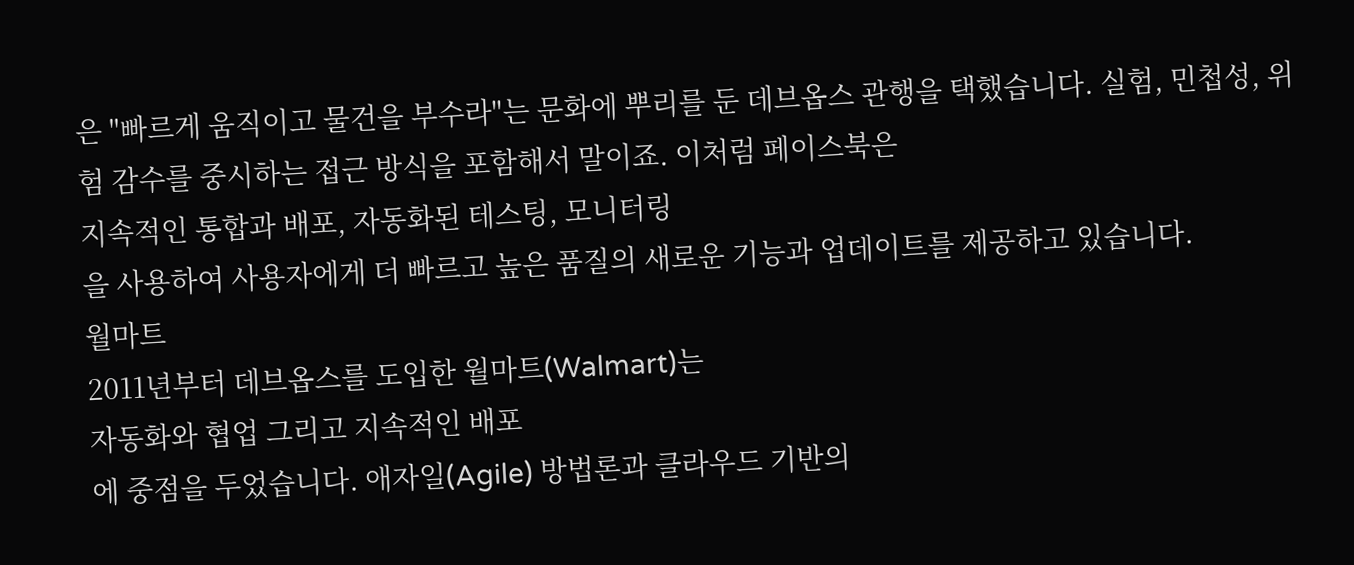은 "빠르게 움직이고 물건을 부수라"는 문화에 뿌리를 둔 데브옵스 관행을 택했습니다. 실험, 민첩성, 위험 감수를 중시하는 접근 방식을 포함해서 말이죠. 이처럼 페이스북은
지속적인 통합과 배포, 자동화된 테스팅, 모니터링
을 사용하여 사용자에게 더 빠르고 높은 품질의 새로운 기능과 업데이트를 제공하고 있습니다.
월마트
2011년부터 데브옵스를 도입한 월마트(Walmart)는
자동화와 협업 그리고 지속적인 배포
에 중점을 두었습니다. 애자일(Agile) 방법론과 클라우드 기반의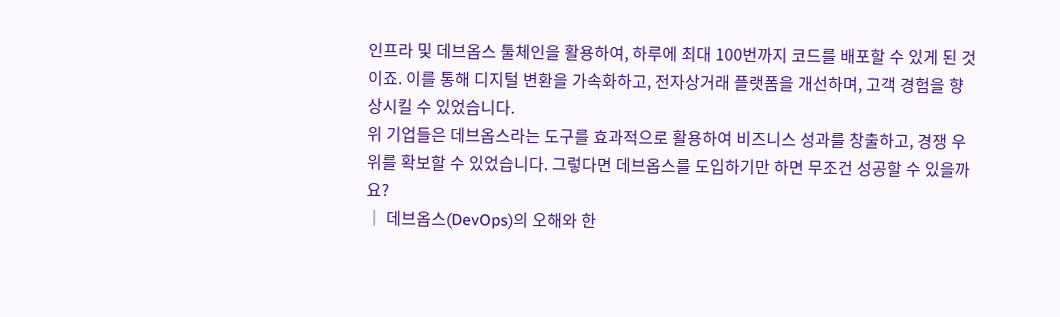인프라 및 데브옵스 툴체인을 활용하여, 하루에 최대 100번까지 코드를 배포할 수 있게 된 것이죠. 이를 통해 디지털 변환을 가속화하고, 전자상거래 플랫폼을 개선하며, 고객 경험을 향상시킬 수 있었습니다.
위 기업들은 데브옵스라는 도구를 효과적으로 활용하여 비즈니스 성과를 창출하고, 경쟁 우위를 확보할 수 있었습니다. 그렇다면 데브옵스를 도입하기만 하면 무조건 성공할 수 있을까요?
│ 데브옵스(DevOps)의 오해와 한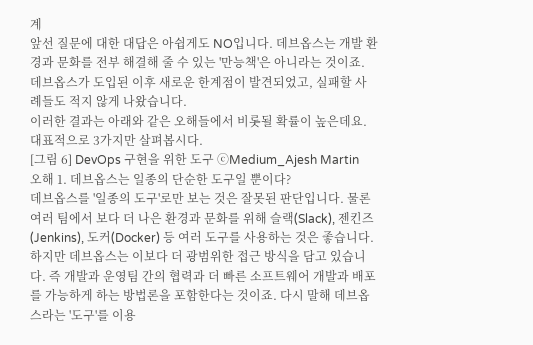계
앞선 질문에 대한 대답은 아쉽게도 NO입니다. 데브옵스는 개발 환경과 문화를 전부 해결해 줄 수 있는 '만능책'은 아니라는 것이죠. 데브옵스가 도입된 이후 새로운 한계점이 발견되었고, 실패할 사례들도 적지 않게 나왔습니다.
이러한 결과는 아래와 같은 오해들에서 비롯될 확률이 높은데요. 대표적으로 3가지만 살펴봅시다.
[그림 6] DevOps 구현을 위한 도구 ⓒMedium_Ajesh Martin
오해 1. 데브옵스는 일종의 단순한 도구일 뿐이다?
데브옵스를 '일종의 도구'로만 보는 것은 잘못된 판단입니다. 물론 여러 팀에서 보다 더 나은 환경과 문화를 위해 슬랙(Slack), 젠킨즈(Jenkins), 도커(Docker) 등 여러 도구를 사용하는 것은 좋습니다.
하지만 데브옵스는 이보다 더 광범위한 접근 방식을 담고 있습니다. 즉 개발과 운영팀 간의 협력과 더 빠른 소프트웨어 개발과 배포를 가능하게 하는 방법론을 포함한다는 것이죠. 다시 말해 데브옵스라는 '도구'를 이용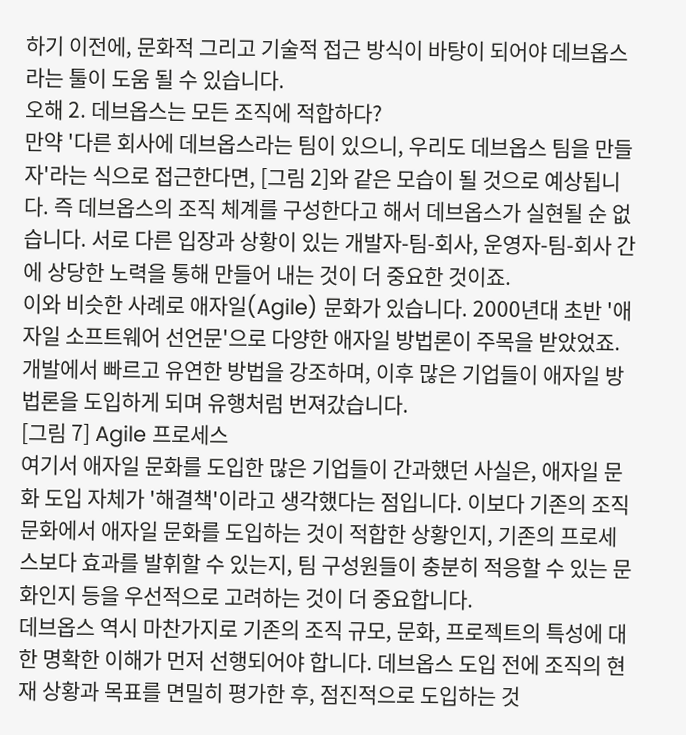하기 이전에, 문화적 그리고 기술적 접근 방식이 바탕이 되어야 데브옵스라는 툴이 도움 될 수 있습니다.
오해 2. 데브옵스는 모든 조직에 적합하다?
만약 '다른 회사에 데브옵스라는 팀이 있으니, 우리도 데브옵스 팀을 만들자'라는 식으로 접근한다면, [그림 2]와 같은 모습이 될 것으로 예상됩니다. 즉 데브옵스의 조직 체계를 구성한다고 해서 데브옵스가 실현될 순 없습니다. 서로 다른 입장과 상황이 있는 개발자-팀-회사, 운영자-팀-회사 간에 상당한 노력을 통해 만들어 내는 것이 더 중요한 것이죠.
이와 비슷한 사례로 애자일(Agile) 문화가 있습니다. 2000년대 초반 '애자일 소프트웨어 선언문'으로 다양한 애자일 방법론이 주목을 받았었죠. 개발에서 빠르고 유연한 방법을 강조하며, 이후 많은 기업들이 애자일 방법론을 도입하게 되며 유행처럼 번져갔습니다.
[그림 7] Agile 프로세스
여기서 애자일 문화를 도입한 많은 기업들이 간과했던 사실은, 애자일 문화 도입 자체가 '해결책'이라고 생각했다는 점입니다. 이보다 기존의 조직 문화에서 애자일 문화를 도입하는 것이 적합한 상황인지, 기존의 프로세스보다 효과를 발휘할 수 있는지, 팀 구성원들이 충분히 적응할 수 있는 문화인지 등을 우선적으로 고려하는 것이 더 중요합니다.
데브옵스 역시 마찬가지로 기존의 조직 규모, 문화, 프로젝트의 특성에 대한 명확한 이해가 먼저 선행되어야 합니다. 데브옵스 도입 전에 조직의 현재 상황과 목표를 면밀히 평가한 후, 점진적으로 도입하는 것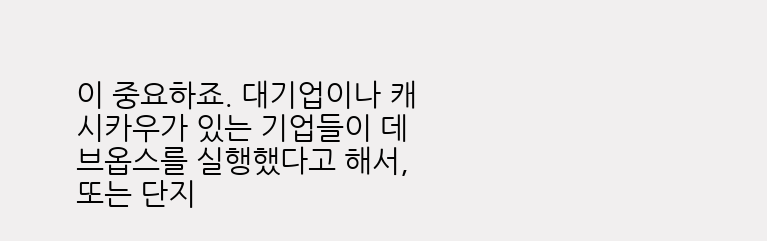이 중요하죠. 대기업이나 캐시카우가 있는 기업들이 데브옵스를 실행했다고 해서, 또는 단지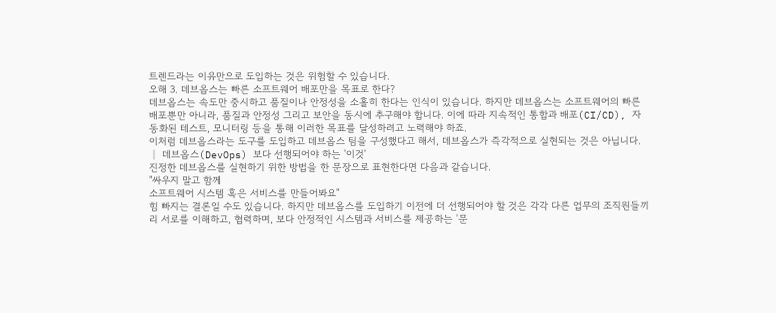트렌드라는 이유만으로 도입하는 것은 위험할 수 있습니다.
오해 3. 데브옵스는 빠른 소프트웨어 배포만을 목표로 한다?
데브옵스는 속도만 중시하고 품질이나 안정성을 소홀히 한다는 인식이 있습니다. 하지만 데브옵스는 소프트웨어의 빠른 배포뿐만 아니라, 품질과 안정성 그리고 보안을 동시에 추구해야 합니다. 이에 따라 지속적인 통합과 배포(CI/CD), 자동화된 테스트, 모니터링 등을 통해 이러한 목표를 달성하려고 노력해야 하죠.
이처럼 데브옵스라는 도구를 도입하고 데브옵스 팀을 구성했다고 해서, 데브옵스가 즉각적으로 실현되는 것은 아닙니다.
│ 데브옵스(DevOps) 보다 선행되어야 하는 '이것'
진정한 데브옵스를 실현하기 위한 방법을 한 문장으로 표현한다면 다음과 같습니다.
"싸우지 말고 함께
소프트웨어 시스템 혹은 서비스를 만들어봐요"
힘 빠지는 결론일 수도 있습니다. 하지만 데브옵스를 도입하기 이전에 더 선행되어야 할 것은 각각 다른 업무의 조직원들끼리 서로를 이해하고, 협력하며, 보다 안정적인 시스템과 서비스를 제공하는 '문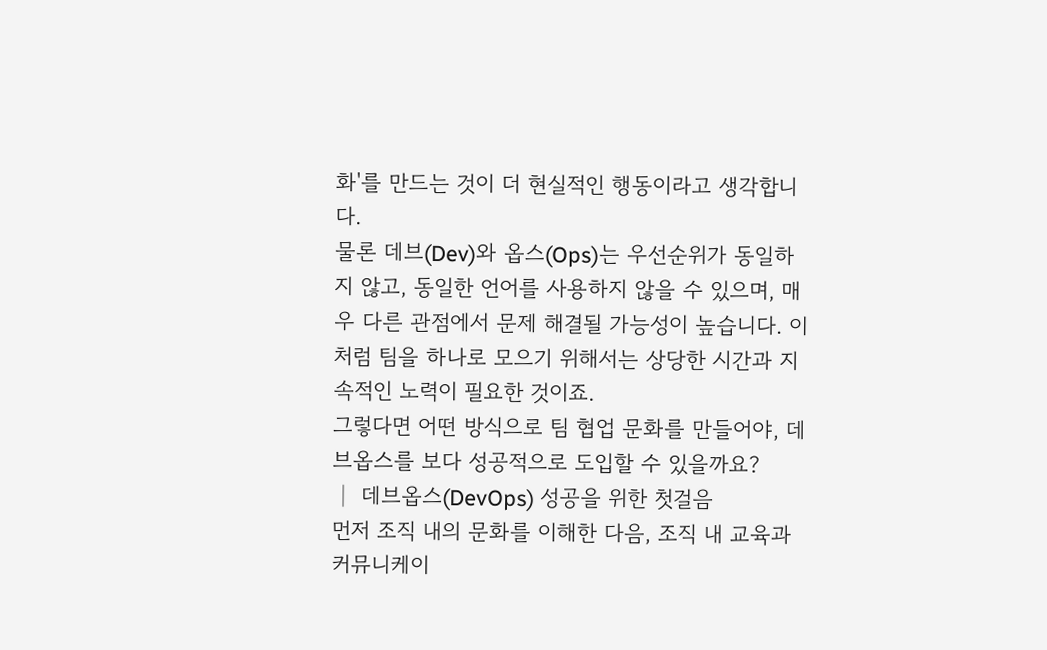화'를 만드는 것이 더 현실적인 행동이라고 생각합니다.
물론 데브(Dev)와 옵스(Ops)는 우선순위가 동일하지 않고, 동일한 언어를 사용하지 않을 수 있으며, 매우 다른 관점에서 문제 해결될 가능성이 높습니다. 이처럼 팀을 하나로 모으기 위해서는 상당한 시간과 지속적인 노력이 필요한 것이죠.
그렇다면 어떤 방식으로 팀 협업 문화를 만들어야, 데브옵스를 보다 성공적으로 도입할 수 있을까요?
│ 데브옵스(DevOps) 성공을 위한 첫걸음
먼저 조직 내의 문화를 이해한 다음, 조직 내 교육과 커뮤니케이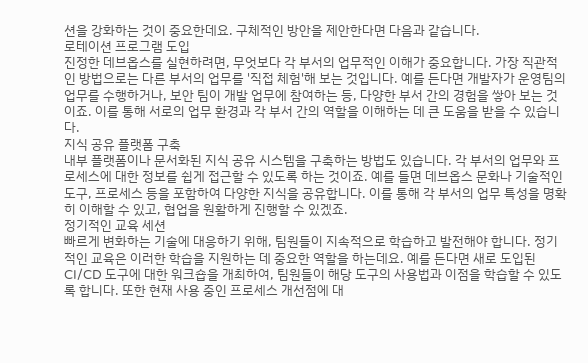션을 강화하는 것이 중요한데요. 구체적인 방안을 제안한다면 다음과 같습니다.
로테이션 프로그램 도입
진정한 데브옵스를 실현하려면, 무엇보다 각 부서의 업무적인 이해가 중요합니다. 가장 직관적인 방법으로는 다른 부서의 업무를 '직접 체험'해 보는 것입니다. 예를 든다면 개발자가 운영팀의 업무를 수행하거나, 보안 팀이 개발 업무에 참여하는 등, 다양한 부서 간의 경험을 쌓아 보는 것이죠. 이를 통해 서로의 업무 환경과 각 부서 간의 역할을 이해하는 데 큰 도움을 받을 수 있습니다.
지식 공유 플랫폼 구축
내부 플랫폼이나 문서화된 지식 공유 시스템을 구축하는 방법도 있습니다. 각 부서의 업무와 프로세스에 대한 정보를 쉽게 접근할 수 있도록 하는 것이죠. 예를 들면 데브옵스 문화나 기술적인 도구, 프로세스 등을 포함하여 다양한 지식을 공유합니다. 이를 통해 각 부서의 업무 특성을 명확히 이해할 수 있고, 협업을 원활하게 진행할 수 있겠죠.
정기적인 교육 세션
빠르게 변화하는 기술에 대응하기 위해, 팀원들이 지속적으로 학습하고 발전해야 합니다. 정기적인 교육은 이러한 학습을 지원하는 데 중요한 역할을 하는데요. 예를 든다면 새로 도입된 CI/CD 도구에 대한 워크숍을 개최하여, 팀원들이 해당 도구의 사용법과 이점을 학습할 수 있도록 합니다. 또한 현재 사용 중인 프로세스 개선점에 대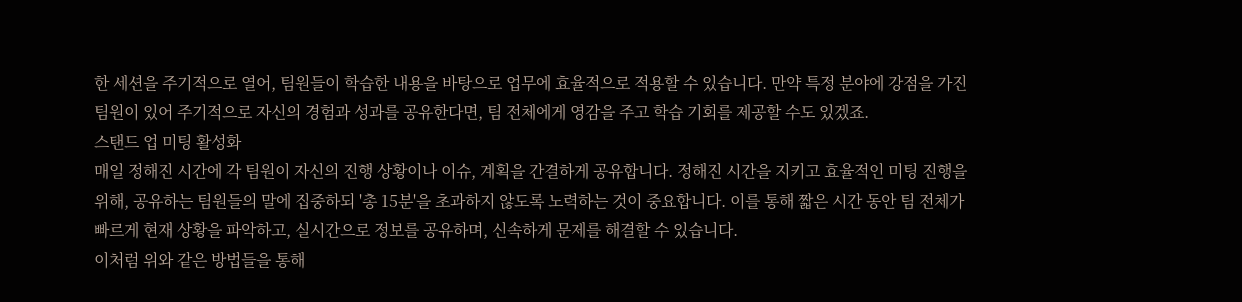한 세션을 주기적으로 열어, 팀원들이 학습한 내용을 바탕으로 업무에 효율적으로 적용할 수 있습니다. 만약 특정 분야에 강점을 가진 팀원이 있어 주기적으로 자신의 경험과 성과를 공유한다면, 팀 전체에게 영감을 주고 학습 기회를 제공할 수도 있겠죠.
스탠드 업 미팅 활성화
매일 정해진 시간에 각 팀원이 자신의 진행 상황이나 이슈, 계획을 간결하게 공유합니다. 정해진 시간을 지키고 효율적인 미팅 진행을 위해, 공유하는 팀원들의 말에 집중하되 '총 15분'을 초과하지 않도록 노력하는 것이 중요합니다. 이를 통해 짧은 시간 동안 팀 전체가 빠르게 현재 상황을 파악하고, 실시간으로 정보를 공유하며, 신속하게 문제를 해결할 수 있습니다.
이처럼 위와 같은 방법들을 통해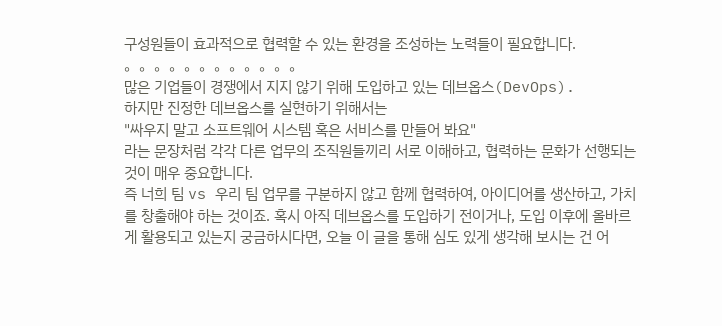구성원들이 효과적으로 협력할 수 있는 환경을 조성하는 노력들이 필요합니다.
。。。。。。。。。。。。
많은 기업들이 경쟁에서 지지 않기 위해 도입하고 있는 데브옵스(DevOps).
하지만 진정한 데브옵스를 실현하기 위해서는
"싸우지 말고 소프트웨어 시스템 혹은 서비스를 만들어 봐요"
라는 문장처럼 각각 다른 업무의 조직원들끼리 서로 이해하고, 협력하는 문화가 선행되는 것이 매우 중요합니다.
즉 너희 팀 vs 우리 팀 업무를 구분하지 않고 함께 협력하여, 아이디어를 생산하고, 가치를 창출해야 하는 것이죠. 혹시 아직 데브옵스를 도입하기 전이거나, 도입 이후에 올바르게 활용되고 있는지 궁금하시다면, 오늘 이 글을 통해 심도 있게 생각해 보시는 건 어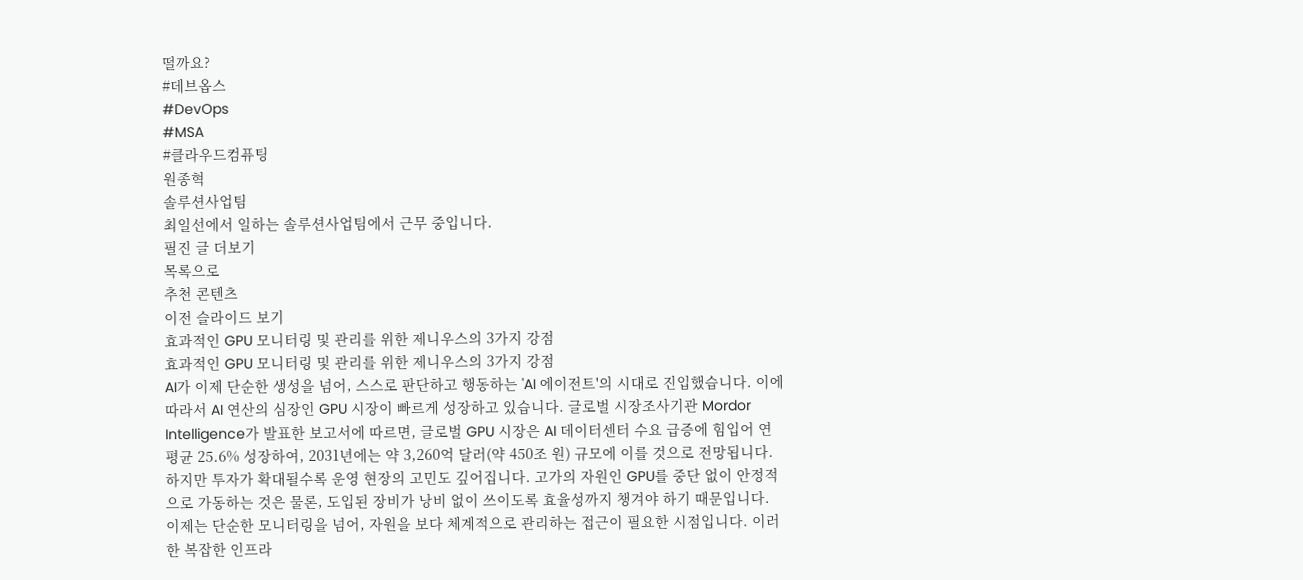떨까요?
#데브옵스
#DevOps
#MSA
#클라우드컴퓨팅
원종혁
솔루션사업팀
최일선에서 일하는 솔루션사업팀에서 근무 중입니다.
필진 글 더보기
목록으로
추천 콘텐츠
이전 슬라이드 보기
효과적인 GPU 모니터링 및 관리를 위한 제니우스의 3가지 강점
효과적인 GPU 모니터링 및 관리를 위한 제니우스의 3가지 강점
AI가 이제 단순한 생성을 넘어, 스스로 판단하고 행동하는 'AI 에이전트'의 시대로 진입했습니다. 이에 따라서 AI 연산의 심장인 GPU 시장이 빠르게 성장하고 있습니다. 글로벌 시장조사기관 Mordor Intelligence가 발표한 보고서에 따르면, 글로벌 GPU 시장은 AI 데이터센터 수요 급증에 힘입어 연평균 25.6% 성장하여, 2031년에는 약 3,260억 달러(약 450조 원) 규모에 이를 것으로 전망됩니다. 하지만 투자가 확대될수록 운영 현장의 고민도 깊어집니다. 고가의 자원인 GPU를 중단 없이 안정적으로 가동하는 것은 물론, 도입된 장비가 낭비 없이 쓰이도록 효율성까지 챙겨야 하기 때문입니다. 이제는 단순한 모니터링을 넘어, 자원을 보다 체계적으로 관리하는 접근이 필요한 시점입니다. 이러한 복잡한 인프라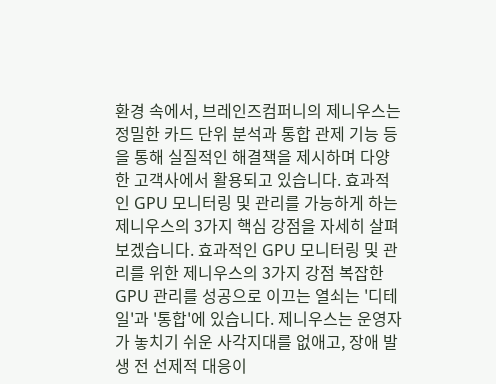환경 속에서, 브레인즈컴퍼니의 제니우스는 정밀한 카드 단위 분석과 통합 관제 기능 등을 통해 실질적인 해결책을 제시하며 다양한 고객사에서 활용되고 있습니다. 효과적인 GPU 모니터링 및 관리를 가능하게 하는 제니우스의 3가지 핵심 강점을 자세히 살펴보겠습니다. 효과적인 GPU 모니터링 및 관리를 위한 제니우스의 3가지 강점 복잡한 GPU 관리를 성공으로 이끄는 열쇠는 '디테일'과 '통합'에 있습니다. 제니우스는 운영자가 놓치기 쉬운 사각지대를 없애고, 장애 발생 전 선제적 대응이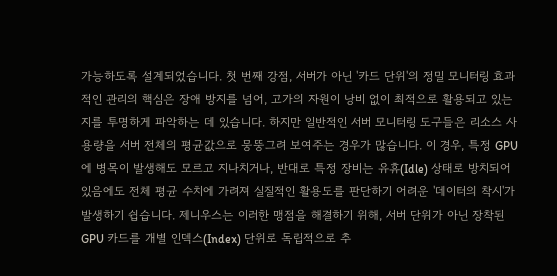가능하도록 설계되었습니다. 첫 번째 강점, 서버가 아닌 '카드 단위'의 정밀 모니터링 효과적인 관리의 핵심은 장애 방지를 넘어, 고가의 자원이 낭비 없이 최적으로 활용되고 있는지를 투명하게 파악하는 데 있습니다. 하지만 일반적인 서버 모니터링 도구들은 리소스 사용량을 서버 전체의 평균값으로 뭉뚱그려 보여주는 경우가 많습니다. 이 경우, 특정 GPU에 병목이 발생해도 모르고 지나치거나, 반대로 특정 장비는 유휴(Idle) 상태로 방치되어 있음에도 전체 평균 수치에 가려져 실질적인 활용도를 판단하기 어려운 '데이터의 착시'가 발생하기 쉽습니다. 제니우스는 이러한 맹점을 해결하기 위해, 서버 단위가 아닌 장착된 GPU 카드를 개별 인덱스(Index) 단위로 독립적으로 추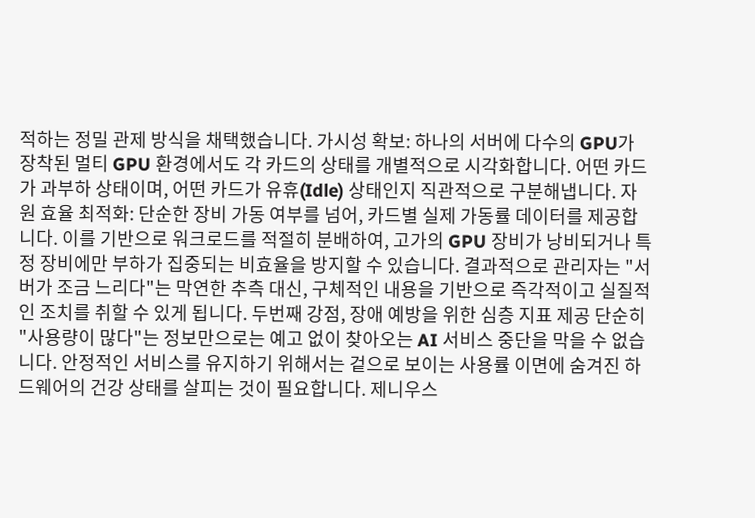적하는 정밀 관제 방식을 채택했습니다. 가시성 확보: 하나의 서버에 다수의 GPU가 장착된 멀티 GPU 환경에서도 각 카드의 상태를 개별적으로 시각화합니다. 어떤 카드가 과부하 상태이며, 어떤 카드가 유휴(Idle) 상태인지 직관적으로 구분해냅니다. 자원 효율 최적화: 단순한 장비 가동 여부를 넘어, 카드별 실제 가동률 데이터를 제공합니다. 이를 기반으로 워크로드를 적절히 분배하여, 고가의 GPU 장비가 낭비되거나 특정 장비에만 부하가 집중되는 비효율을 방지할 수 있습니다. 결과적으로 관리자는 "서버가 조금 느리다"는 막연한 추측 대신, 구체적인 내용을 기반으로 즉각적이고 실질적인 조치를 취할 수 있게 됩니다. 두번째 강점, 장애 예방을 위한 심층 지표 제공 단순히 "사용량이 많다"는 정보만으로는 예고 없이 찾아오는 AI 서비스 중단을 막을 수 없습니다. 안정적인 서비스를 유지하기 위해서는 겉으로 보이는 사용률 이면에 숨겨진 하드웨어의 건강 상태를 살피는 것이 필요합니다. 제니우스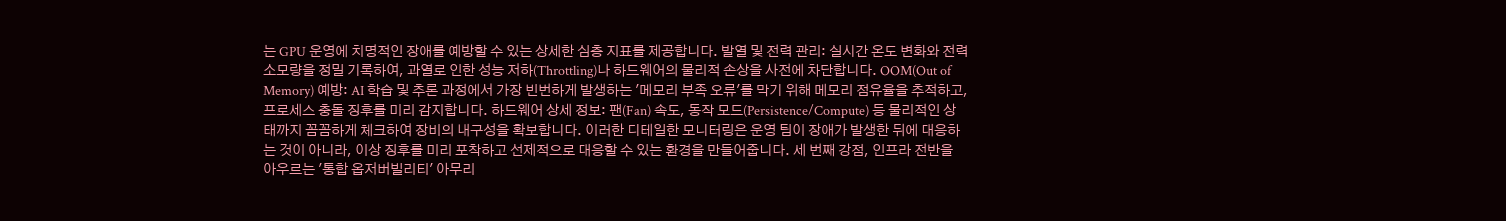는 GPU 운영에 치명적인 장애를 예방할 수 있는 상세한 심층 지표를 제공합니다. 발열 및 전력 관리: 실시간 온도 변화와 전력 소모량을 정밀 기록하여, 과열로 인한 성능 저하(Throttling)나 하드웨어의 물리적 손상을 사전에 차단합니다. OOM(Out of Memory) 예방: AI 학습 및 추론 과정에서 가장 빈번하게 발생하는 '메모리 부족 오류'를 막기 위해 메모리 점유율을 추적하고, 프로세스 충돌 징후를 미리 감지합니다. 하드웨어 상세 정보: 팬(Fan) 속도, 동작 모드(Persistence/Compute) 등 물리적인 상태까지 꼼꼼하게 체크하여 장비의 내구성을 확보합니다. 이러한 디테일한 모니터링은 운영 팀이 장애가 발생한 뒤에 대응하는 것이 아니라, 이상 징후를 미리 포착하고 선제적으로 대응할 수 있는 환경을 만들어줍니다. 세 번째 강점, 인프라 전반을 아우르는 '통합 옵저버빌리티' 아무리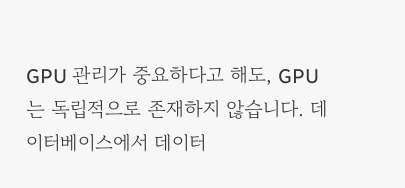GPU 관리가 중요하다고 해도, GPU는 독립적으로 존재하지 않습니다. 데이터베이스에서 데이터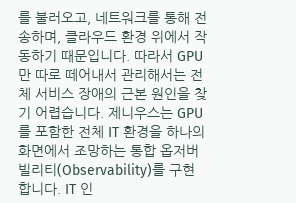를 불러오고, 네트워크를 통해 전송하며, 클라우드 환경 위에서 작동하기 때문입니다. 따라서 GPU만 따로 떼어내서 관리해서는 전체 서비스 장애의 근본 원인을 찾기 어렵습니다. 제니우스는 GPU를 포함한 전체 IT 환경을 하나의 화면에서 조망하는 통합 옵저버빌리티(Observability)를 구현합니다. IT 인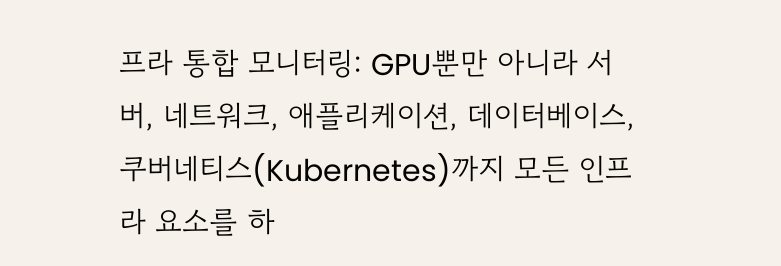프라 통합 모니터링: GPU뿐만 아니라 서버, 네트워크, 애플리케이션, 데이터베이스, 쿠버네티스(Kubernetes)까지 모든 인프라 요소를 하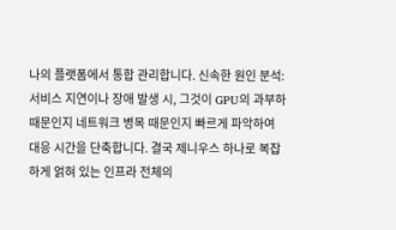나의 플랫폼에서 통합 관리합니다. 신속한 원인 분석: 서비스 지연이나 장애 발생 시, 그것이 GPU의 과부하 때문인지 네트워크 병목 때문인지 빠르게 파악하여 대응 시간을 단축합니다. 결국 제니우스 하나로 복잡하게 얽혀 있는 인프라 전체의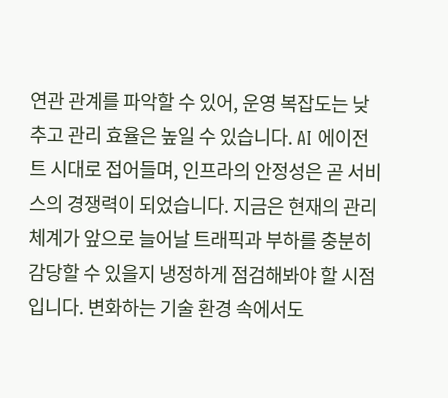연관 관계를 파악할 수 있어, 운영 복잡도는 낮추고 관리 효율은 높일 수 있습니다. AI 에이전트 시대로 접어들며, 인프라의 안정성은 곧 서비스의 경쟁력이 되었습니다. 지금은 현재의 관리 체계가 앞으로 늘어날 트래픽과 부하를 충분히 감당할 수 있을지 냉정하게 점검해봐야 할 시점입니다. 변화하는 기술 환경 속에서도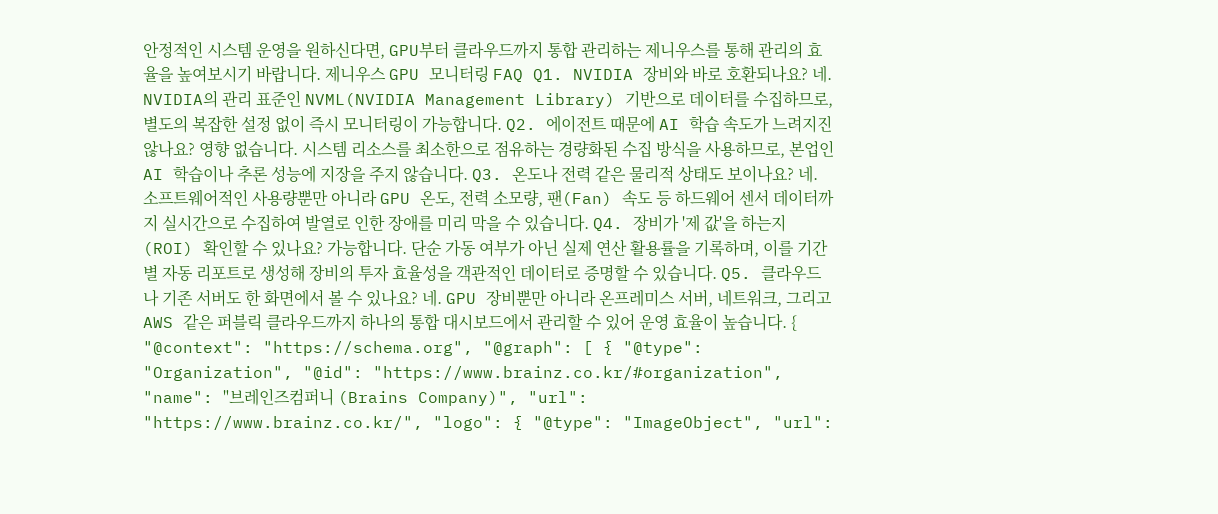안정적인 시스템 운영을 원하신다면, GPU부터 클라우드까지 통합 관리하는 제니우스를 통해 관리의 효율을 높여보시기 바랍니다. 제니우스 GPU 모니터링 FAQ Q1. NVIDIA 장비와 바로 호환되나요? 네. NVIDIA의 관리 표준인 NVML(NVIDIA Management Library) 기반으로 데이터를 수집하므로, 별도의 복잡한 설정 없이 즉시 모니터링이 가능합니다. Q2. 에이전트 때문에 AI 학습 속도가 느려지진 않나요? 영향 없습니다. 시스템 리소스를 최소한으로 점유하는 경량화된 수집 방식을 사용하므로, 본업인 AI 학습이나 추론 성능에 지장을 주지 않습니다. Q3. 온도나 전력 같은 물리적 상태도 보이나요? 네. 소프트웨어적인 사용량뿐만 아니라 GPU 온도, 전력 소모량, 팬(Fan) 속도 등 하드웨어 센서 데이터까지 실시간으로 수집하여 발열로 인한 장애를 미리 막을 수 있습니다. Q4. 장비가 '제 값'을 하는지(ROI) 확인할 수 있나요? 가능합니다. 단순 가동 여부가 아닌 실제 연산 활용률을 기록하며, 이를 기간별 자동 리포트로 생성해 장비의 투자 효율성을 객관적인 데이터로 증명할 수 있습니다. Q5. 클라우드나 기존 서버도 한 화면에서 볼 수 있나요? 네. GPU 장비뿐만 아니라 온프레미스 서버, 네트워크, 그리고 AWS 같은 퍼블릭 클라우드까지 하나의 통합 대시보드에서 관리할 수 있어 운영 효율이 높습니다. { "@context": "https://schema.org", "@graph": [ { "@type": "Organization", "@id": "https://www.brainz.co.kr/#organization", "name": "브레인즈컴퍼니 (Brains Company)", "url": "https://www.brainz.co.kr/", "logo": { "@type": "ImageObject", "url":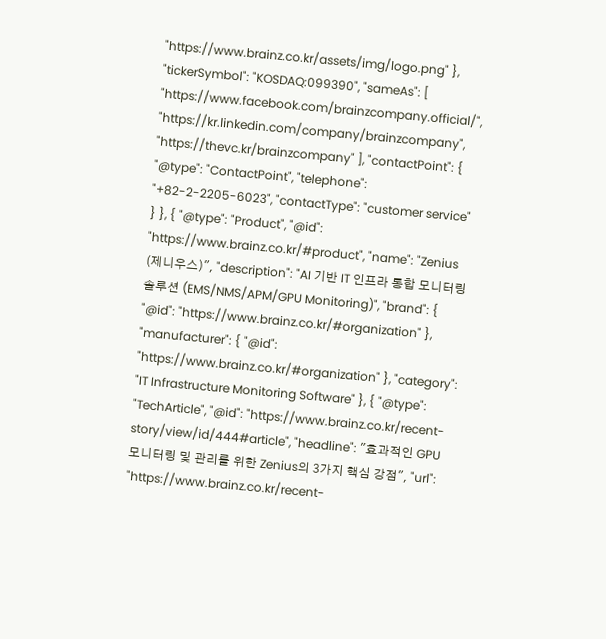"https://www.brainz.co.kr/assets/img/logo.png" }, "tickerSymbol": "KOSDAQ:099390", "sameAs": [ "https://www.facebook.com/brainzcompany.official/", "https://kr.linkedin.com/company/brainzcompany", "https://thevc.kr/brainzcompany" ], "contactPoint": { "@type": "ContactPoint", "telephone": "+82-2-2205-6023", "contactType": "customer service" } }, { "@type": "Product", "@id": "https://www.brainz.co.kr/#product", "name": "Zenius (제니우스)", "description": "AI 기반 IT 인프라 통합 모니터링 솔루션 (EMS/NMS/APM/GPU Monitoring)", "brand": { "@id": "https://www.brainz.co.kr/#organization" }, "manufacturer": { "@id": "https://www.brainz.co.kr/#organization" }, "category": "IT Infrastructure Monitoring Software" }, { "@type": "TechArticle", "@id": "https://www.brainz.co.kr/recent-story/view/id/444#article", "headline": "효과적인 GPU 모니터링 및 관리를 위한 Zenius의 3가지 핵심 강점", "url": "https://www.brainz.co.kr/recent-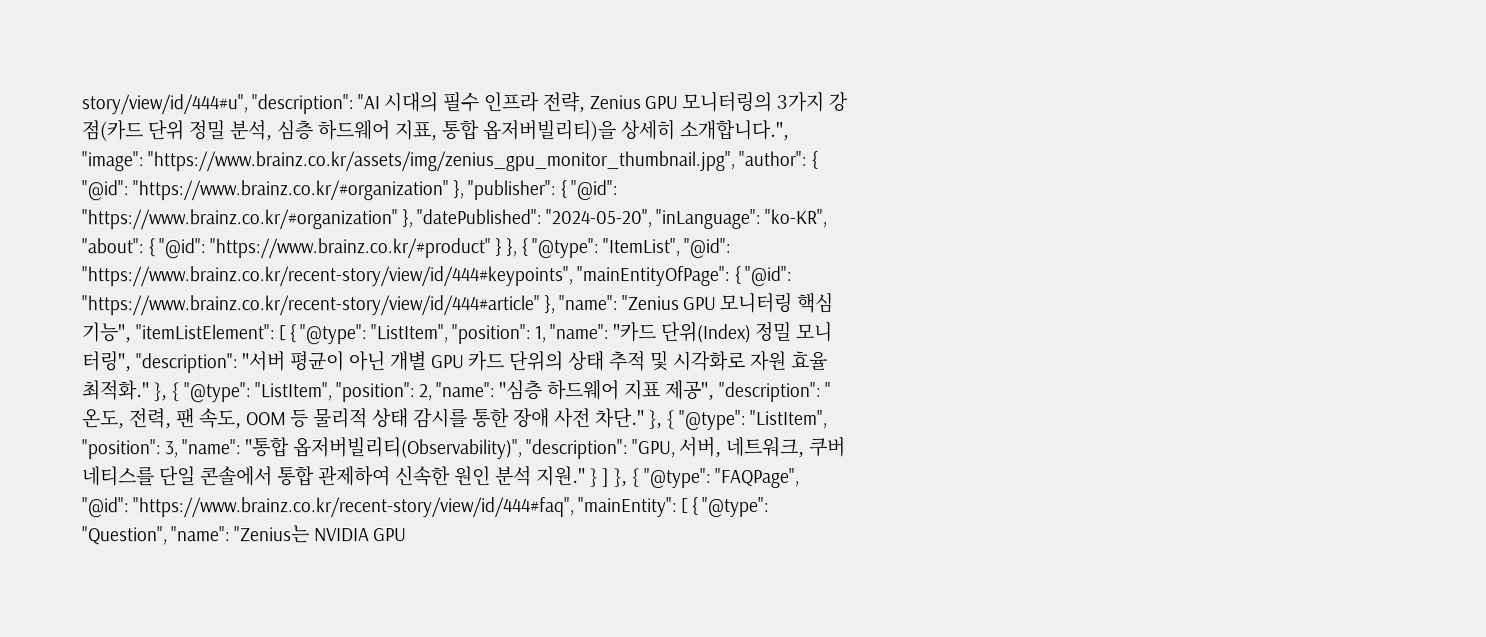story/view/id/444#u", "description": "AI 시대의 필수 인프라 전략, Zenius GPU 모니터링의 3가지 강점(카드 단위 정밀 분석, 심층 하드웨어 지표, 통합 옵저버빌리티)을 상세히 소개합니다.", "image": "https://www.brainz.co.kr/assets/img/zenius_gpu_monitor_thumbnail.jpg", "author": { "@id": "https://www.brainz.co.kr/#organization" }, "publisher": { "@id": "https://www.brainz.co.kr/#organization" }, "datePublished": "2024-05-20", "inLanguage": "ko-KR", "about": { "@id": "https://www.brainz.co.kr/#product" } }, { "@type": "ItemList", "@id": "https://www.brainz.co.kr/recent-story/view/id/444#keypoints", "mainEntityOfPage": { "@id": "https://www.brainz.co.kr/recent-story/view/id/444#article" }, "name": "Zenius GPU 모니터링 핵심 기능", "itemListElement": [ { "@type": "ListItem", "position": 1, "name": "카드 단위(Index) 정밀 모니터링", "description": "서버 평균이 아닌 개별 GPU 카드 단위의 상태 추적 및 시각화로 자원 효율 최적화." }, { "@type": "ListItem", "position": 2, "name": "심층 하드웨어 지표 제공", "description": "온도, 전력, 팬 속도, OOM 등 물리적 상태 감시를 통한 장애 사전 차단." }, { "@type": "ListItem", "position": 3, "name": "통합 옵저버빌리티(Observability)", "description": "GPU, 서버, 네트워크, 쿠버네티스를 단일 콘솔에서 통합 관제하여 신속한 원인 분석 지원." } ] }, { "@type": "FAQPage", "@id": "https://www.brainz.co.kr/recent-story/view/id/444#faq", "mainEntity": [ { "@type": "Question", "name": "Zenius는 NVIDIA GPU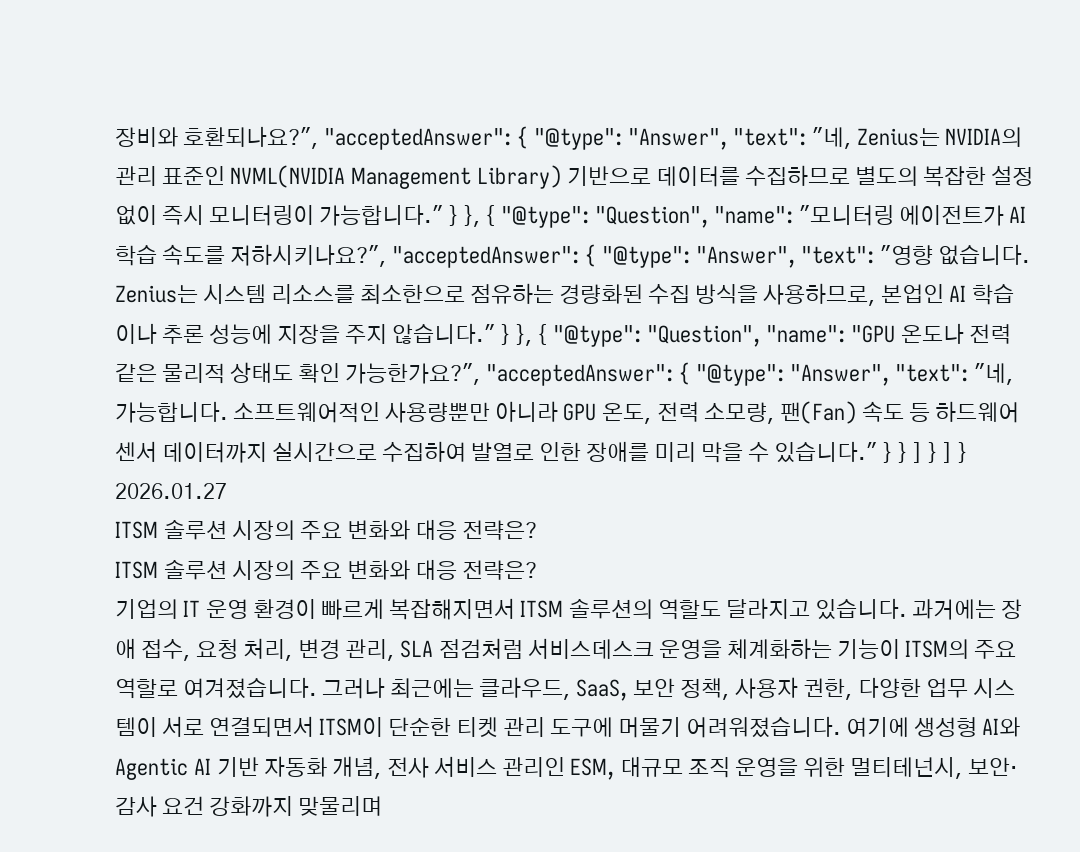장비와 호환되나요?", "acceptedAnswer": { "@type": "Answer", "text": "네, Zenius는 NVIDIA의 관리 표준인 NVML(NVIDIA Management Library) 기반으로 데이터를 수집하므로 별도의 복잡한 설정 없이 즉시 모니터링이 가능합니다." } }, { "@type": "Question", "name": "모니터링 에이전트가 AI 학습 속도를 저하시키나요?", "acceptedAnswer": { "@type": "Answer", "text": "영향 없습니다. Zenius는 시스템 리소스를 최소한으로 점유하는 경량화된 수집 방식을 사용하므로, 본업인 AI 학습이나 추론 성능에 지장을 주지 않습니다." } }, { "@type": "Question", "name": "GPU 온도나 전력 같은 물리적 상태도 확인 가능한가요?", "acceptedAnswer": { "@type": "Answer", "text": "네, 가능합니다. 소프트웨어적인 사용량뿐만 아니라 GPU 온도, 전력 소모량, 팬(Fan) 속도 등 하드웨어 센서 데이터까지 실시간으로 수집하여 발열로 인한 장애를 미리 막을 수 있습니다." } } ] } ] }
2026.01.27
ITSM 솔루션 시장의 주요 변화와 대응 전략은?
ITSM 솔루션 시장의 주요 변화와 대응 전략은?
기업의 IT 운영 환경이 빠르게 복잡해지면서 ITSM 솔루션의 역할도 달라지고 있습니다. 과거에는 장애 접수, 요청 처리, 변경 관리, SLA 점검처럼 서비스데스크 운영을 체계화하는 기능이 ITSM의 주요 역할로 여겨졌습니다. 그러나 최근에는 클라우드, SaaS, 보안 정책, 사용자 권한, 다양한 업무 시스템이 서로 연결되면서 ITSM이 단순한 티켓 관리 도구에 머물기 어려워졌습니다. 여기에 생성형 AI와 Agentic AI 기반 자동화 개념, 전사 서비스 관리인 ESM, 대규모 조직 운영을 위한 멀티테넌시, 보안·감사 요건 강화까지 맞물리며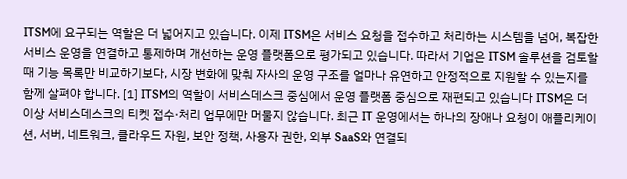ITSM에 요구되는 역할은 더 넓어지고 있습니다. 이제 ITSM은 서비스 요청을 접수하고 처리하는 시스템을 넘어, 복잡한 서비스 운영을 연결하고 통제하며 개선하는 운영 플랫폼으로 평가되고 있습니다. 따라서 기업은 ITSM 솔루션을 검토할 때 기능 목록만 비교하기보다, 시장 변화에 맞춰 자사의 운영 구조를 얼마나 유연하고 안정적으로 지원할 수 있는지를 함께 살펴야 합니다. [1] ITSM의 역할이 서비스데스크 중심에서 운영 플랫폼 중심으로 재편되고 있습니다 ITSM은 더 이상 서비스데스크의 티켓 접수·처리 업무에만 머물지 않습니다. 최근 IT 운영에서는 하나의 장애나 요청이 애플리케이션, 서버, 네트워크, 클라우드 자원, 보안 정책, 사용자 권한, 외부 SaaS와 연결되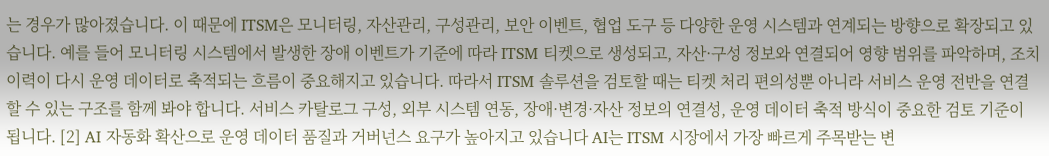는 경우가 많아졌습니다. 이 때문에 ITSM은 모니터링, 자산관리, 구성관리, 보안 이벤트, 협업 도구 등 다양한 운영 시스템과 연계되는 방향으로 확장되고 있습니다. 예를 들어 모니터링 시스템에서 발생한 장애 이벤트가 기준에 따라 ITSM 티켓으로 생성되고, 자산·구성 정보와 연결되어 영향 범위를 파악하며, 조치 이력이 다시 운영 데이터로 축적되는 흐름이 중요해지고 있습니다. 따라서 ITSM 솔루션을 검토할 때는 티켓 처리 편의성뿐 아니라 서비스 운영 전반을 연결할 수 있는 구조를 함께 봐야 합니다. 서비스 카탈로그 구성, 외부 시스템 연동, 장애·변경·자산 정보의 연결성, 운영 데이터 축적 방식이 중요한 검토 기준이 됩니다. [2] AI 자동화 확산으로 운영 데이터 품질과 거버넌스 요구가 높아지고 있습니다 AI는 ITSM 시장에서 가장 빠르게 주목받는 변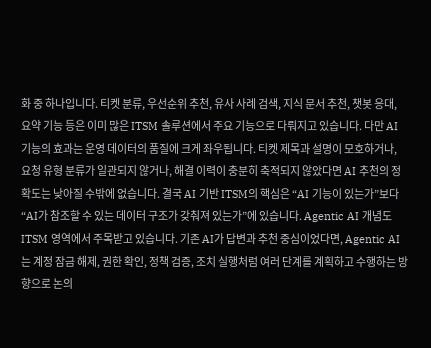화 중 하나입니다. 티켓 분류, 우선순위 추천, 유사 사례 검색, 지식 문서 추천, 챗봇 응대, 요약 기능 등은 이미 많은 ITSM 솔루션에서 주요 기능으로 다뤄지고 있습니다. 다만 AI 기능의 효과는 운영 데이터의 품질에 크게 좌우됩니다. 티켓 제목과 설명이 모호하거나, 요청 유형 분류가 일관되지 않거나, 해결 이력이 충분히 축적되지 않았다면 AI 추천의 정확도는 낮아질 수밖에 없습니다. 결국 AI 기반 ITSM의 핵심은 “AI 기능이 있는가”보다 “AI가 참조할 수 있는 데이터 구조가 갖춰져 있는가”에 있습니다. Agentic AI 개념도 ITSM 영역에서 주목받고 있습니다. 기존 AI가 답변과 추천 중심이었다면, Agentic AI는 계정 잠금 해제, 권한 확인, 정책 검증, 조치 실행처럼 여러 단계를 계획하고 수행하는 방향으로 논의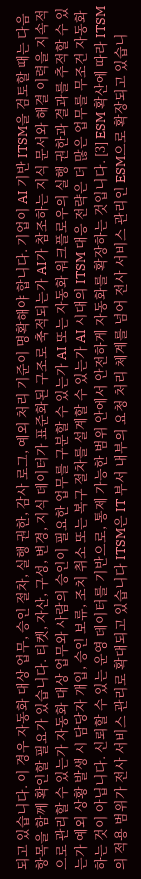되고 있습니다. 이 경우 자동화 대상 업무, 승인 절차, 실행 권한, 감사 로그, 예외 처리 기준이 명확해야 합니다. 기업이 AI 기반 ITSM을 검토할 때는 다음 항목을 함께 확인할 필요가 있습니다. 티켓, 자산, 구성, 변경, 지식 데이터가 표준화된 구조로 축적되는가 AI가 참조하는 지식 문서와 해결 이력을 지속적으로 관리할 수 있는가 자동화 대상 업무와 사람의 승인이 필요한 업무를 구분할 수 있는가 AI 또는 자동화 워크플로우의 실행 권한과 결과를 추적할 수 있는가 예외 상황 발생 시 담당자 개입, 승인 보류, 조치 취소 또는 복구 절차를 설계할 수 있는가 AI 시대의 ITSM 대응 전략은 더 많은 업무를 무조건 자동화하는 것이 아닙니다. 신뢰할 수 있는 운영 데이터를 기반으로, 통제 가능한 범위 안에서 안전하게 자동화를 확장하는 것입니다. [3] ESM 확산에 따라 ITSM의 적용 범위가 전사 서비스 관리로 확대되고 있습니다 ITSM은 IT 부서 내부의 요청 처리 체계를 넘어 전사 서비스 관리인 ESM으로 확장되고 있습니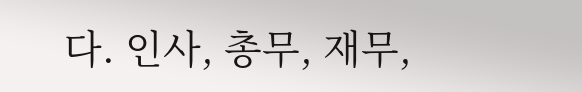다. 인사, 총무, 재무,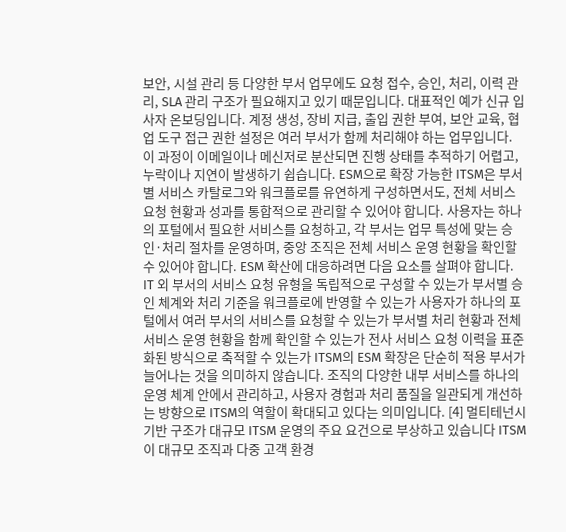보안, 시설 관리 등 다양한 부서 업무에도 요청 접수, 승인, 처리, 이력 관리, SLA 관리 구조가 필요해지고 있기 때문입니다. 대표적인 예가 신규 입사자 온보딩입니다. 계정 생성, 장비 지급, 출입 권한 부여, 보안 교육, 협업 도구 접근 권한 설정은 여러 부서가 함께 처리해야 하는 업무입니다. 이 과정이 이메일이나 메신저로 분산되면 진행 상태를 추적하기 어렵고, 누락이나 지연이 발생하기 쉽습니다. ESM으로 확장 가능한 ITSM은 부서별 서비스 카탈로그와 워크플로를 유연하게 구성하면서도, 전체 서비스 요청 현황과 성과를 통합적으로 관리할 수 있어야 합니다. 사용자는 하나의 포털에서 필요한 서비스를 요청하고, 각 부서는 업무 특성에 맞는 승인·처리 절차를 운영하며, 중앙 조직은 전체 서비스 운영 현황을 확인할 수 있어야 합니다. ESM 확산에 대응하려면 다음 요소를 살펴야 합니다. IT 외 부서의 서비스 요청 유형을 독립적으로 구성할 수 있는가 부서별 승인 체계와 처리 기준을 워크플로에 반영할 수 있는가 사용자가 하나의 포털에서 여러 부서의 서비스를 요청할 수 있는가 부서별 처리 현황과 전체 서비스 운영 현황을 함께 확인할 수 있는가 전사 서비스 요청 이력을 표준화된 방식으로 축적할 수 있는가 ITSM의 ESM 확장은 단순히 적용 부서가 늘어나는 것을 의미하지 않습니다. 조직의 다양한 내부 서비스를 하나의 운영 체계 안에서 관리하고, 사용자 경험과 처리 품질을 일관되게 개선하는 방향으로 ITSM의 역할이 확대되고 있다는 의미입니다. [4] 멀티테넌시 기반 구조가 대규모 ITSM 운영의 주요 요건으로 부상하고 있습니다 ITSM이 대규모 조직과 다중 고객 환경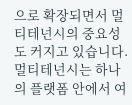으로 확장되면서 멀티테넌시의 중요성도 커지고 있습니다. 멀티테넌시는 하나의 플랫폼 안에서 여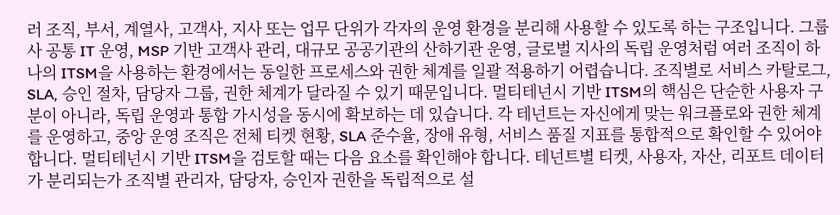러 조직, 부서, 계열사, 고객사, 지사 또는 업무 단위가 각자의 운영 환경을 분리해 사용할 수 있도록 하는 구조입니다. 그룹사 공통 IT 운영, MSP 기반 고객사 관리, 대규모 공공기관의 산하기관 운영, 글로벌 지사의 독립 운영처럼 여러 조직이 하나의 ITSM을 사용하는 환경에서는 동일한 프로세스와 권한 체계를 일괄 적용하기 어렵습니다. 조직별로 서비스 카탈로그, SLA, 승인 절차, 담당자 그룹, 권한 체계가 달라질 수 있기 때문입니다. 멀티테넌시 기반 ITSM의 핵심은 단순한 사용자 구분이 아니라, 독립 운영과 통합 가시성을 동시에 확보하는 데 있습니다. 각 테넌트는 자신에게 맞는 워크플로와 권한 체계를 운영하고, 중앙 운영 조직은 전체 티켓 현황, SLA 준수율, 장애 유형, 서비스 품질 지표를 통합적으로 확인할 수 있어야 합니다. 멀티테넌시 기반 ITSM을 검토할 때는 다음 요소를 확인해야 합니다. 테넌트별 티켓, 사용자, 자산, 리포트 데이터가 분리되는가 조직별 관리자, 담당자, 승인자 권한을 독립적으로 설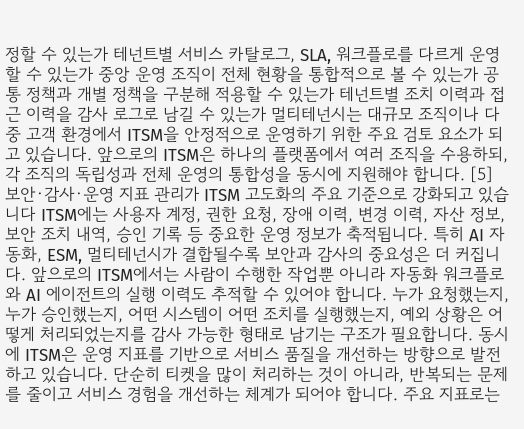정할 수 있는가 테넌트별 서비스 카탈로그, SLA, 워크플로를 다르게 운영할 수 있는가 중앙 운영 조직이 전체 현황을 통합적으로 볼 수 있는가 공통 정책과 개별 정책을 구분해 적용할 수 있는가 테넌트별 조치 이력과 접근 이력을 감사 로그로 남길 수 있는가 멀티테넌시는 대규모 조직이나 다중 고객 환경에서 ITSM을 안정적으로 운영하기 위한 주요 검토 요소가 되고 있습니다. 앞으로의 ITSM은 하나의 플랫폼에서 여러 조직을 수용하되, 각 조직의 독립성과 전체 운영의 통합성을 동시에 지원해야 합니다. [5] 보안·감사·운영 지표 관리가 ITSM 고도화의 주요 기준으로 강화되고 있습니다 ITSM에는 사용자 계정, 권한 요청, 장애 이력, 변경 이력, 자산 정보, 보안 조치 내역, 승인 기록 등 중요한 운영 정보가 축적됩니다. 특히 AI 자동화, ESM, 멀티테넌시가 결합될수록 보안과 감사의 중요성은 더 커집니다. 앞으로의 ITSM에서는 사람이 수행한 작업뿐 아니라 자동화 워크플로와 AI 에이전트의 실행 이력도 추적할 수 있어야 합니다. 누가 요청했는지, 누가 승인했는지, 어떤 시스템이 어떤 조치를 실행했는지, 예외 상황은 어떻게 처리되었는지를 감사 가능한 형태로 남기는 구조가 필요합니다. 동시에 ITSM은 운영 지표를 기반으로 서비스 품질을 개선하는 방향으로 발전하고 있습니다. 단순히 티켓을 많이 처리하는 것이 아니라, 반복되는 문제를 줄이고 서비스 경험을 개선하는 체계가 되어야 합니다. 주요 지표로는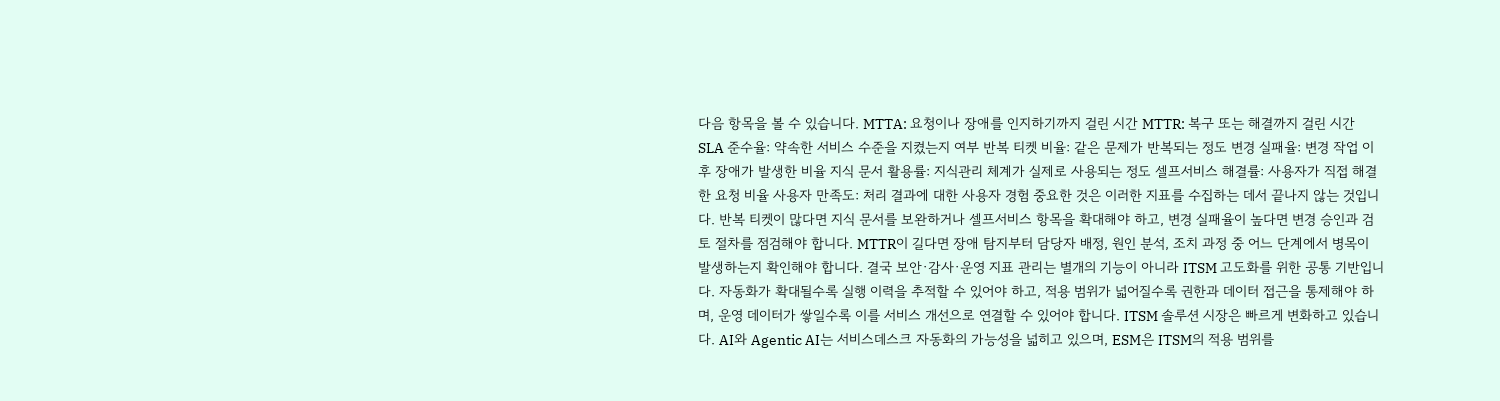다음 항목을 볼 수 있습니다. MTTA: 요청이나 장애를 인지하기까지 걸린 시간 MTTR: 복구 또는 해결까지 걸린 시간 SLA 준수율: 약속한 서비스 수준을 지켰는지 여부 반복 티켓 비율: 같은 문제가 반복되는 정도 변경 실패율: 변경 작업 이후 장애가 발생한 비율 지식 문서 활용률: 지식관리 체계가 실제로 사용되는 정도 셀프서비스 해결률: 사용자가 직접 해결한 요청 비율 사용자 만족도: 처리 결과에 대한 사용자 경험 중요한 것은 이러한 지표를 수집하는 데서 끝나지 않는 것입니다. 반복 티켓이 많다면 지식 문서를 보완하거나 셀프서비스 항목을 확대해야 하고, 변경 실패율이 높다면 변경 승인과 검토 절차를 점검해야 합니다. MTTR이 길다면 장애 탐지부터 담당자 배정, 원인 분석, 조치 과정 중 어느 단계에서 병목이 발생하는지 확인해야 합니다. 결국 보안·감사·운영 지표 관리는 별개의 기능이 아니라 ITSM 고도화를 위한 공통 기반입니다. 자동화가 확대될수록 실행 이력을 추적할 수 있어야 하고, 적용 범위가 넓어질수록 권한과 데이터 접근을 통제해야 하며, 운영 데이터가 쌓일수록 이를 서비스 개선으로 연결할 수 있어야 합니다. ITSM 솔루션 시장은 빠르게 변화하고 있습니다. AI와 Agentic AI는 서비스데스크 자동화의 가능성을 넓히고 있으며, ESM은 ITSM의 적용 범위를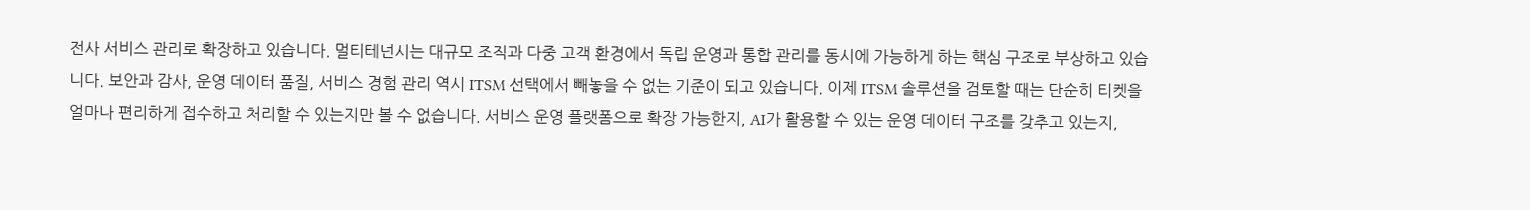전사 서비스 관리로 확장하고 있습니다. 멀티테넌시는 대규모 조직과 다중 고객 환경에서 독립 운영과 통합 관리를 동시에 가능하게 하는 핵심 구조로 부상하고 있습니다. 보안과 감사, 운영 데이터 품질, 서비스 경험 관리 역시 ITSM 선택에서 빼놓을 수 없는 기준이 되고 있습니다. 이제 ITSM 솔루션을 검토할 때는 단순히 티켓을 얼마나 편리하게 접수하고 처리할 수 있는지만 볼 수 없습니다. 서비스 운영 플랫폼으로 확장 가능한지, AI가 활용할 수 있는 운영 데이터 구조를 갖추고 있는지,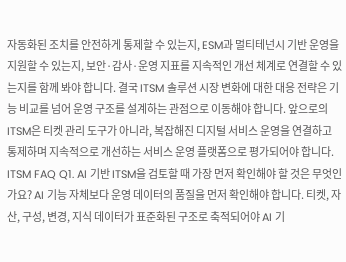자동화된 조치를 안전하게 통제할 수 있는지, ESM과 멀티테넌시 기반 운영을 지원할 수 있는지, 보안·감사·운영 지표를 지속적인 개선 체계로 연결할 수 있는지를 함께 봐야 합니다. 결국 ITSM 솔루션 시장 변화에 대한 대응 전략은 기능 비교를 넘어 운영 구조를 설계하는 관점으로 이동해야 합니다. 앞으로의 ITSM은 티켓 관리 도구가 아니라, 복잡해진 디지털 서비스 운영을 연결하고 통제하며 지속적으로 개선하는 서비스 운영 플랫폼으로 평가되어야 합니다. ITSM FAQ Q1. AI 기반 ITSM을 검토할 때 가장 먼저 확인해야 할 것은 무엇인가요? AI 기능 자체보다 운영 데이터의 품질을 먼저 확인해야 합니다. 티켓, 자산, 구성, 변경, 지식 데이터가 표준화된 구조로 축적되어야 AI 기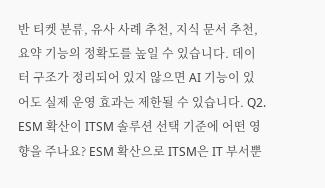반 티켓 분류, 유사 사례 추천, 지식 문서 추천, 요약 기능의 정확도를 높일 수 있습니다. 데이터 구조가 정리되어 있지 않으면 AI 기능이 있어도 실제 운영 효과는 제한될 수 있습니다. Q2. ESM 확산이 ITSM 솔루션 선택 기준에 어떤 영향을 주나요? ESM 확산으로 ITSM은 IT 부서뿐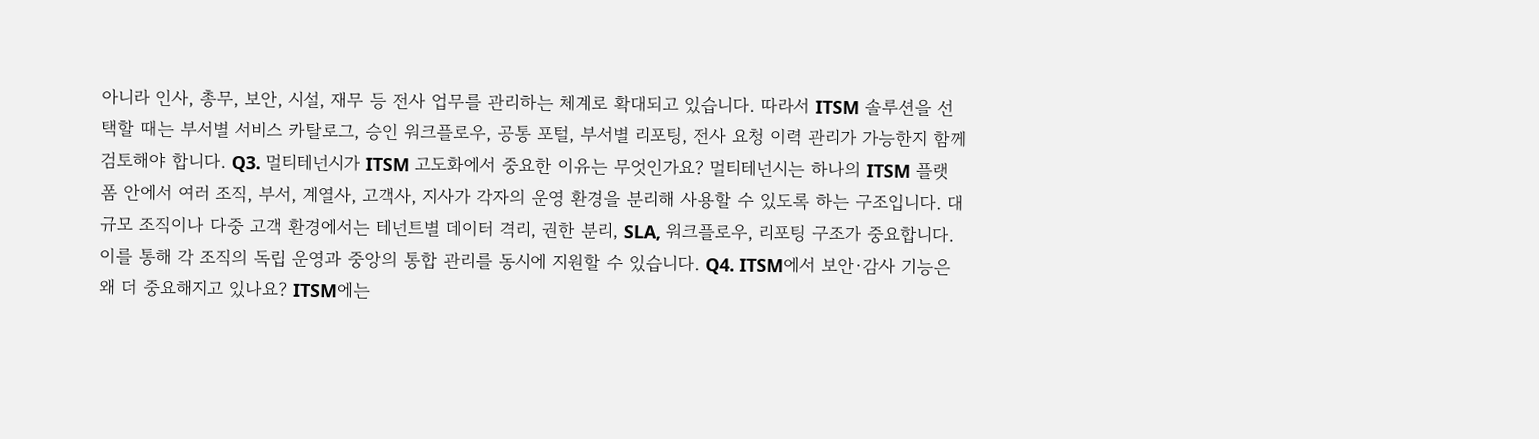아니라 인사, 총무, 보안, 시설, 재무 등 전사 업무를 관리하는 체계로 확대되고 있습니다. 따라서 ITSM 솔루션을 선택할 때는 부서별 서비스 카탈로그, 승인 워크플로우, 공통 포털, 부서별 리포팅, 전사 요청 이력 관리가 가능한지 함께 검토해야 합니다. Q3. 멀티테넌시가 ITSM 고도화에서 중요한 이유는 무엇인가요? 멀티테넌시는 하나의 ITSM 플랫폼 안에서 여러 조직, 부서, 계열사, 고객사, 지사가 각자의 운영 환경을 분리해 사용할 수 있도록 하는 구조입니다. 대규모 조직이나 다중 고객 환경에서는 테넌트별 데이터 격리, 권한 분리, SLA, 워크플로우, 리포팅 구조가 중요합니다. 이를 통해 각 조직의 독립 운영과 중앙의 통합 관리를 동시에 지원할 수 있습니다. Q4. ITSM에서 보안·감사 기능은 왜 더 중요해지고 있나요? ITSM에는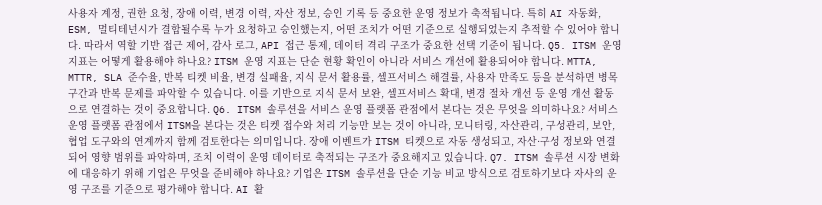사용자 계정, 권한 요청, 장애 이력, 변경 이력, 자산 정보, 승인 기록 등 중요한 운영 정보가 축적됩니다. 특히 AI 자동화, ESM, 멀티테넌시가 결합될수록 누가 요청하고 승인했는지, 어떤 조치가 어떤 기준으로 실행되었는지 추적할 수 있어야 합니다. 따라서 역할 기반 접근 제어, 감사 로그, API 접근 통제, 데이터 격리 구조가 중요한 선택 기준이 됩니다. Q5. ITSM 운영 지표는 어떻게 활용해야 하나요? ITSM 운영 지표는 단순 현황 확인이 아니라 서비스 개선에 활용되어야 합니다. MTTA, MTTR, SLA 준수율, 반복 티켓 비율, 변경 실패율, 지식 문서 활용률, 셀프서비스 해결률, 사용자 만족도 등을 분석하면 병목 구간과 반복 문제를 파악할 수 있습니다. 이를 기반으로 지식 문서 보완, 셀프서비스 확대, 변경 절차 개선 등 운영 개선 활동으로 연결하는 것이 중요합니다. Q6. ITSM 솔루션을 서비스 운영 플랫폼 관점에서 본다는 것은 무엇을 의미하나요? 서비스 운영 플랫폼 관점에서 ITSM을 본다는 것은 티켓 접수와 처리 기능만 보는 것이 아니라, 모니터링, 자산관리, 구성관리, 보안, 협업 도구와의 연계까지 함께 검토한다는 의미입니다. 장애 이벤트가 ITSM 티켓으로 자동 생성되고, 자산·구성 정보와 연결되어 영향 범위를 파악하며, 조치 이력이 운영 데이터로 축적되는 구조가 중요해지고 있습니다. Q7. ITSM 솔루션 시장 변화에 대응하기 위해 기업은 무엇을 준비해야 하나요? 기업은 ITSM 솔루션을 단순 기능 비교 방식으로 검토하기보다 자사의 운영 구조를 기준으로 평가해야 합니다. AI 활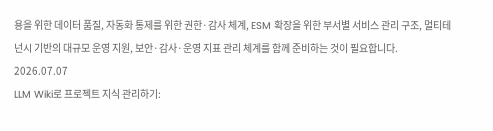용을 위한 데이터 품질, 자동화 통제를 위한 권한·감사 체계, ESM 확장을 위한 부서별 서비스 관리 구조, 멀티테넌시 기반의 대규모 운영 지원, 보안·감사·운영 지표 관리 체계를 함께 준비하는 것이 필요합니다.
2026.07.07
LLM Wiki로 프로젝트 지식 관리하기: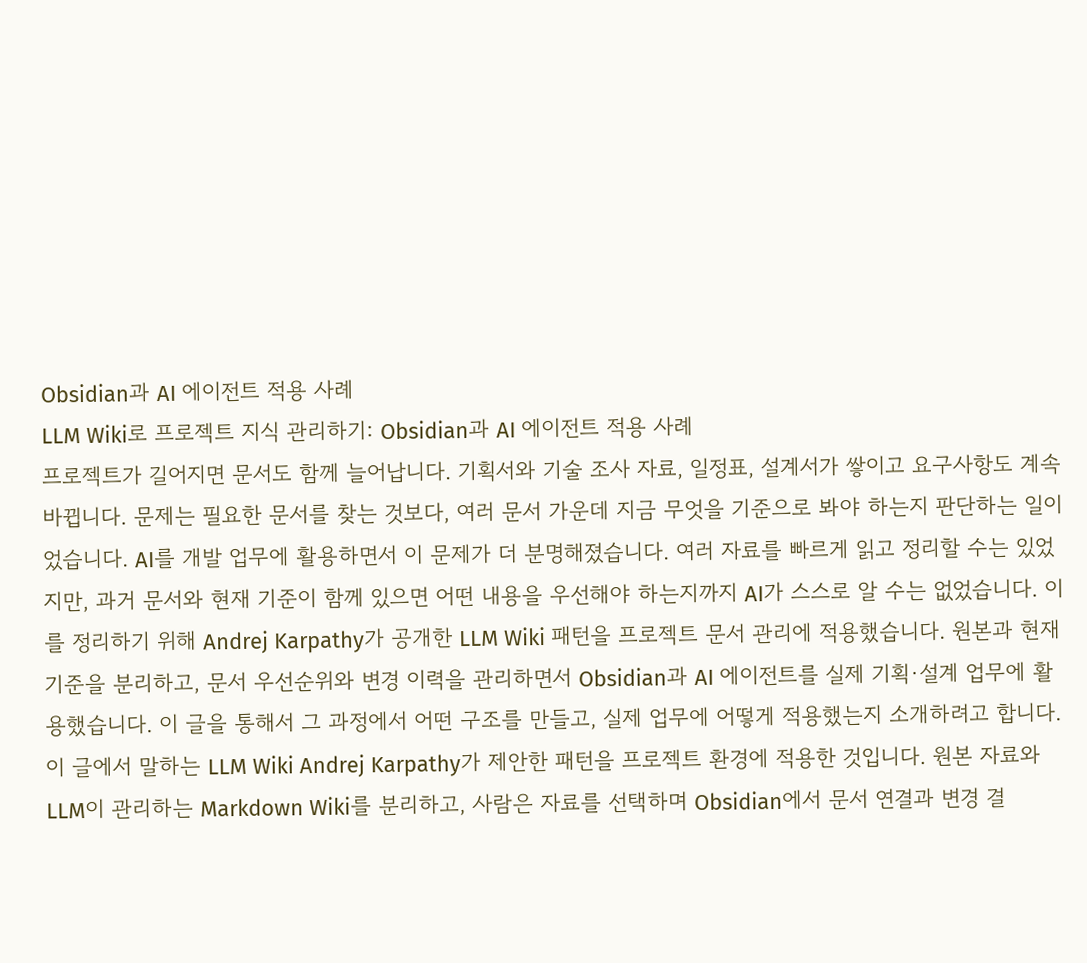Obsidian과 AI 에이전트 적용 사례
LLM Wiki로 프로젝트 지식 관리하기: Obsidian과 AI 에이전트 적용 사례
프로젝트가 길어지면 문서도 함께 늘어납니다. 기획서와 기술 조사 자료, 일정표, 설계서가 쌓이고 요구사항도 계속 바뀝니다. 문제는 필요한 문서를 찾는 것보다, 여러 문서 가운데 지금 무엇을 기준으로 봐야 하는지 판단하는 일이었습니다. AI를 개발 업무에 활용하면서 이 문제가 더 분명해졌습니다. 여러 자료를 빠르게 읽고 정리할 수는 있었지만, 과거 문서와 현재 기준이 함께 있으면 어떤 내용을 우선해야 하는지까지 AI가 스스로 알 수는 없었습니다. 이를 정리하기 위해 Andrej Karpathy가 공개한 LLM Wiki 패턴을 프로젝트 문서 관리에 적용했습니다. 원본과 현재 기준을 분리하고, 문서 우선순위와 변경 이력을 관리하면서 Obsidian과 AI 에이전트를 실제 기획·설계 업무에 활용했습니다. 이 글을 통해서 그 과정에서 어떤 구조를 만들고, 실제 업무에 어떻게 적용했는지 소개하려고 합니다. 이 글에서 말하는 LLM Wiki Andrej Karpathy가 제안한 패턴을 프로젝트 환경에 적용한 것입니다. 원본 자료와 LLM이 관리하는 Markdown Wiki를 분리하고, 사람은 자료를 선택하며 Obsidian에서 문서 연결과 변경 결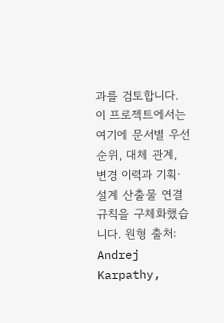과를 검토합니다. 이 프로젝트에서는 여기에 문서별 우선순위, 대체 관계, 변경 이력과 기획·설계 산출물 연결 규칙을 구체화했습니다. 원형 출처: Andrej Karpathy,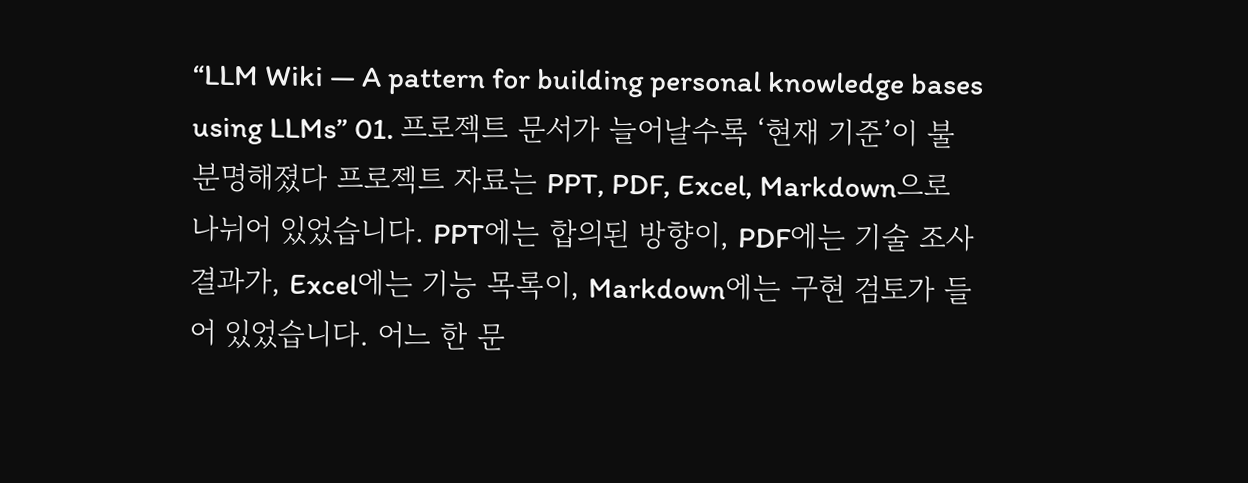“LLM Wiki — A pattern for building personal knowledge bases using LLMs” 01. 프로젝트 문서가 늘어날수록 ‘현재 기준’이 불분명해졌다 프로젝트 자료는 PPT, PDF, Excel, Markdown으로 나뉘어 있었습니다. PPT에는 합의된 방향이, PDF에는 기술 조사 결과가, Excel에는 기능 목록이, Markdown에는 구현 검토가 들어 있었습니다. 어느 한 문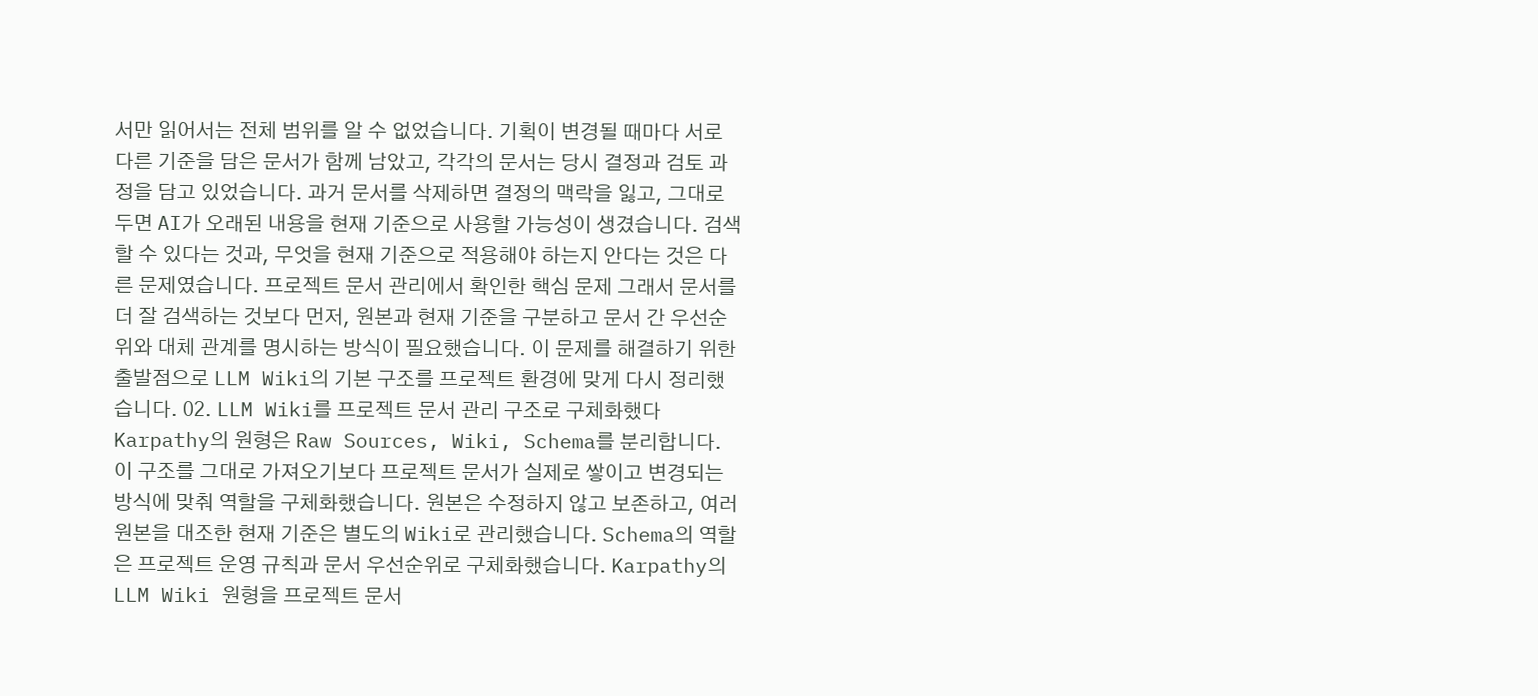서만 읽어서는 전체 범위를 알 수 없었습니다. 기획이 변경될 때마다 서로 다른 기준을 담은 문서가 함께 남았고, 각각의 문서는 당시 결정과 검토 과정을 담고 있었습니다. 과거 문서를 삭제하면 결정의 맥락을 잃고, 그대로 두면 AI가 오래된 내용을 현재 기준으로 사용할 가능성이 생겼습니다. 검색할 수 있다는 것과, 무엇을 현재 기준으로 적용해야 하는지 안다는 것은 다른 문제였습니다. 프로젝트 문서 관리에서 확인한 핵심 문제 그래서 문서를 더 잘 검색하는 것보다 먼저, 원본과 현재 기준을 구분하고 문서 간 우선순위와 대체 관계를 명시하는 방식이 필요했습니다. 이 문제를 해결하기 위한 출발점으로 LLM Wiki의 기본 구조를 프로젝트 환경에 맞게 다시 정리했습니다. 02. LLM Wiki를 프로젝트 문서 관리 구조로 구체화했다 Karpathy의 원형은 Raw Sources, Wiki, Schema를 분리합니다. 이 구조를 그대로 가져오기보다 프로젝트 문서가 실제로 쌓이고 변경되는 방식에 맞춰 역할을 구체화했습니다. 원본은 수정하지 않고 보존하고, 여러 원본을 대조한 현재 기준은 별도의 Wiki로 관리했습니다. Schema의 역할은 프로젝트 운영 규칙과 문서 우선순위로 구체화했습니다. Karpathy의 LLM Wiki 원형을 프로젝트 문서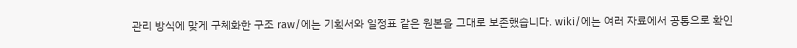관리 방식에 맞게 구체화한 구조 raw/에는 기획서와 일정표 같은 원본을 그대로 보존했습니다. wiki/에는 여러 자료에서 공통으로 확인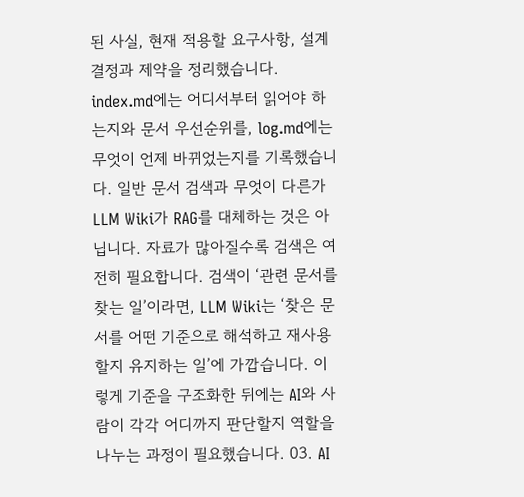된 사실, 현재 적용할 요구사항, 설계 결정과 제약을 정리했습니다. index.md에는 어디서부터 읽어야 하는지와 문서 우선순위를, log.md에는 무엇이 언제 바뀌었는지를 기록했습니다. 일반 문서 검색과 무엇이 다른가 LLM Wiki가 RAG를 대체하는 것은 아닙니다. 자료가 많아질수록 검색은 여전히 필요합니다. 검색이 ‘관련 문서를 찾는 일’이라면, LLM Wiki는 ‘찾은 문서를 어떤 기준으로 해석하고 재사용할지 유지하는 일’에 가깝습니다. 이렇게 기준을 구조화한 뒤에는 AI와 사람이 각각 어디까지 판단할지 역할을 나누는 과정이 필요했습니다. 03. AI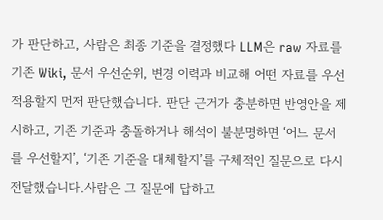가 판단하고, 사람은 최종 기준을 결정했다 LLM은 raw 자료를 기존 Wiki, 문서 우선순위, 변경 이력과 비교해 어떤 자료를 우선 적용할지 먼저 판단했습니다. 판단 근거가 충분하면 반영안을 제시하고, 기존 기준과 충돌하거나 해석이 불분명하면 ‘어느 문서를 우선할지’, ‘기존 기준을 대체할지’를 구체적인 질문으로 다시 전달했습니다.사람은 그 질문에 답하고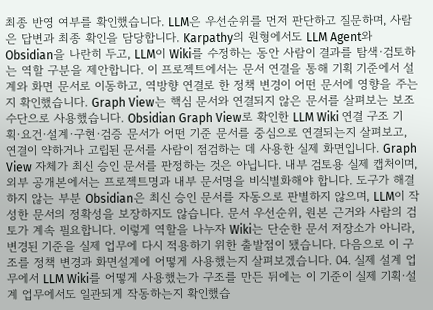최종 반영 여부를 확인했습니다. LLM은 우선순위를 먼저 판단하고 질문하며, 사람은 답변과 최종 확인을 담당합니다. Karpathy의 원형에서도 LLM Agent와 Obsidian을 나란히 두고, LLM이 Wiki를 수정하는 동안 사람이 결과를 탐색·검토하는 역할 구분을 제안합니다. 이 프로젝트에서는 문서 연결을 통해 기획 기준에서 설계와 화면 문서로 이동하고, 역방향 연결로 한 정책 변경이 어떤 문서에 영향을 주는지 확인했습니다. Graph View는 핵심 문서와 연결되지 않은 문서를 살펴보는 보조 수단으로 사용했습니다. Obsidian Graph View로 확인한 LLM Wiki 연결 구조 기획·요건·설계·구현·검증 문서가 어떤 기준 문서를 중심으로 연결되는지 살펴보고, 연결이 약하거나 고립된 문서를 사람이 점검하는 데 사용한 실제 화면입니다. Graph View 자체가 최신 승인 문서를 판정하는 것은 아닙니다. 내부 검토용 실제 캡처이며, 외부 공개본에서는 프로젝트명과 내부 문서명을 비식별화해야 합니다. 도구가 해결하지 않는 부분 Obsidian은 최신 승인 문서를 자동으로 판별하지 않으며, LLM이 작성한 문서의 정확성을 보장하지도 않습니다. 문서 우선순위, 원본 근거와 사람의 검토가 계속 필요합니다. 이렇게 역할을 나누자 Wiki는 단순한 문서 저장소가 아니라, 변경된 기준을 실제 업무에 다시 적용하기 위한 출발점이 됐습니다. 다음으로 이 구조를 정책 변경과 화면설계에 어떻게 사용했는지 살펴보겠습니다. 04. 실제 설계 업무에서 LLM Wiki를 어떻게 사용했는가 구조를 만든 뒤에는 이 기준이 실제 기획·설계 업무에서도 일관되게 작동하는지 확인했습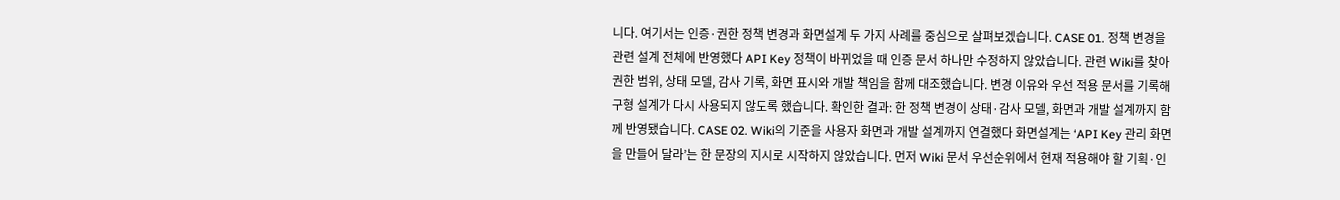니다. 여기서는 인증·권한 정책 변경과 화면설계 두 가지 사례를 중심으로 살펴보겠습니다. CASE 01. 정책 변경을 관련 설계 전체에 반영했다 API Key 정책이 바뀌었을 때 인증 문서 하나만 수정하지 않았습니다. 관련 Wiki를 찾아 권한 범위, 상태 모델, 감사 기록, 화면 표시와 개발 책임을 함께 대조했습니다. 변경 이유와 우선 적용 문서를 기록해 구형 설계가 다시 사용되지 않도록 했습니다. 확인한 결과: 한 정책 변경이 상태·감사 모델, 화면과 개발 설계까지 함께 반영됐습니다. CASE 02. Wiki의 기준을 사용자 화면과 개발 설계까지 연결했다 화면설계는 ‘API Key 관리 화면을 만들어 달라’는 한 문장의 지시로 시작하지 않았습니다. 먼저 Wiki 문서 우선순위에서 현재 적용해야 할 기획·인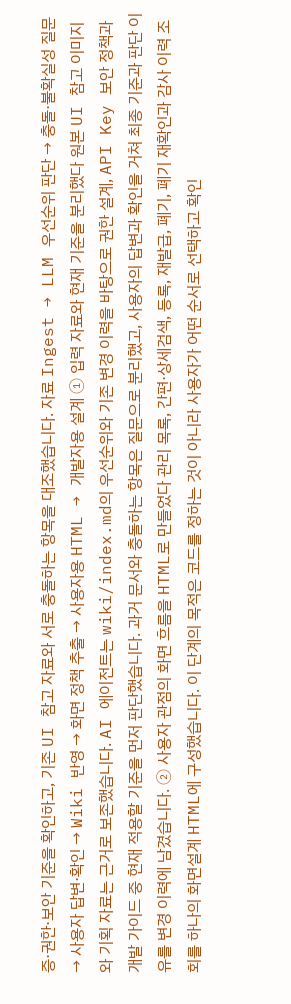증·권한·보안 기준을 확인하고, 기존 UI 참고 자료와 서로 충돌하는 항목을 대조했습니다. 자료 Ingest → LLM 우선순위 판단 → 충돌·불확실성 질문 → 사용자 답변·확인 → Wiki 반영 → 화면 정책 추출 → 사용자용 HTML → 개발자용 설계 ① 입력 자료와 현재 기준을 분리했다 원본 UI 참고 이미지와 기획 자료는 근거로 보존했습니다. AI 에이전트는 wiki/index.md의 우선순위와 기존 변경 이력을 바탕으로 권한 설계, API Key 보안 정책과 개발 가이드 중 현재 적용할 기준을 먼저 판단했습니다. 과거 문서와 충돌하는 항목은 질문으로 분리했고, 사용자의 답변과 확인을 거쳐 최종 기준과 판단 이유를 변경 이력에 남겼습니다. ② 사용자 관점의 화면 흐름을 HTML로 만들었다 관리 목록, 간편·상세검색, 등록, 재발급, 폐기, 폐기 재확인과 감사 이력 조회를 하나의 화면설계 HTML에 구성했습니다. 이 단계의 목적은 코드를 정하는 것이 아니라 사용자가 어떤 순서로 선택하고 확인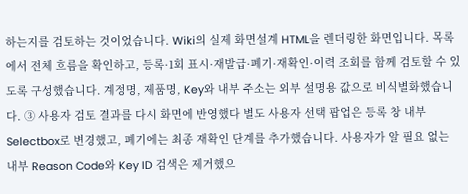하는지를 검토하는 것이었습니다. Wiki의 실제 화면설계 HTML을 렌더링한 화면입니다. 목록에서 전체 흐름을 확인하고, 등록·1회 표시·재발급·폐기·재확인·이력 조회를 함께 검토할 수 있도록 구성했습니다. 계정명, 제품명, Key와 내부 주소는 외부 설명용 값으로 비식별화했습니다. ③ 사용자 검토 결과를 다시 화면에 반영했다 별도 사용자 선택 팝업은 등록 창 내부 Selectbox로 변경했고, 폐기에는 최종 재확인 단계를 추가했습니다. 사용자가 알 필요 없는 내부 Reason Code와 Key ID 검색은 제거했으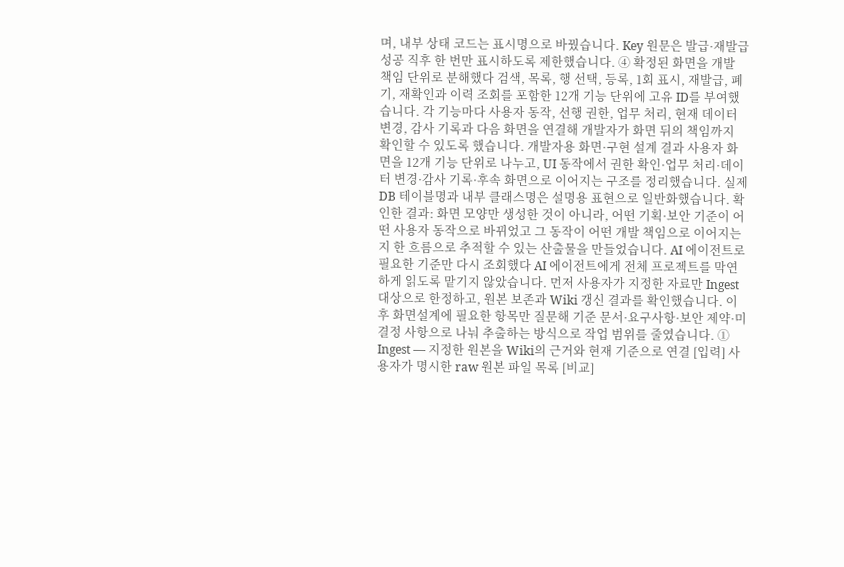며, 내부 상태 코드는 표시명으로 바꿨습니다. Key 원문은 발급·재발급 성공 직후 한 번만 표시하도록 제한했습니다. ④ 확정된 화면을 개발 책임 단위로 분해했다 검색, 목록, 행 선택, 등록, 1회 표시, 재발급, 폐기, 재확인과 이력 조회를 포함한 12개 기능 단위에 고유 ID를 부여했습니다. 각 기능마다 사용자 동작, 선행 권한, 업무 처리, 현재 데이터 변경, 감사 기록과 다음 화면을 연결해 개발자가 화면 뒤의 책임까지 확인할 수 있도록 했습니다. 개발자용 화면·구현 설계 결과 사용자 화면을 12개 기능 단위로 나누고, UI 동작에서 권한 확인·업무 처리·데이터 변경·감사 기록·후속 화면으로 이어지는 구조를 정리했습니다. 실제 DB 테이블명과 내부 클래스명은 설명용 표현으로 일반화했습니다. 확인한 결과: 화면 모양만 생성한 것이 아니라, 어떤 기획·보안 기준이 어떤 사용자 동작으로 바뀌었고 그 동작이 어떤 개발 책임으로 이어지는지 한 흐름으로 추적할 수 있는 산출물을 만들었습니다. AI 에이전트로 필요한 기준만 다시 조회했다 AI 에이전트에게 전체 프로젝트를 막연하게 읽도록 맡기지 않았습니다. 먼저 사용자가 지정한 자료만 Ingest 대상으로 한정하고, 원본 보존과 Wiki 갱신 결과를 확인했습니다. 이후 화면설계에 필요한 항목만 질문해 기준 문서·요구사항·보안 제약·미결정 사항으로 나눠 추출하는 방식으로 작업 범위를 줄였습니다. ① Ingest — 지정한 원본을 Wiki의 근거와 현재 기준으로 연결 [입력] 사용자가 명시한 raw 원본 파일 목록 [비교]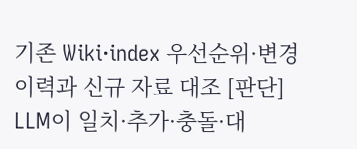기존 Wiki·index 우선순위·변경 이력과 신규 자료 대조 [판단] LLM이 일치·추가·충돌·대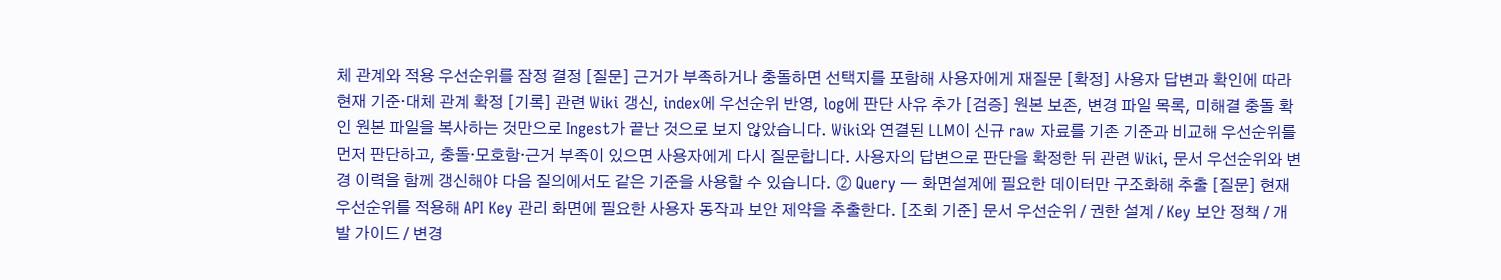체 관계와 적용 우선순위를 잠정 결정 [질문] 근거가 부족하거나 충돌하면 선택지를 포함해 사용자에게 재질문 [확정] 사용자 답변과 확인에 따라 현재 기준·대체 관계 확정 [기록] 관련 Wiki 갱신, index에 우선순위 반영, log에 판단 사유 추가 [검증] 원본 보존, 변경 파일 목록, 미해결 충돌 확인 원본 파일을 복사하는 것만으로 Ingest가 끝난 것으로 보지 않았습니다. Wiki와 연결된 LLM이 신규 raw 자료를 기존 기준과 비교해 우선순위를 먼저 판단하고, 충돌·모호함·근거 부족이 있으면 사용자에게 다시 질문합니다. 사용자의 답변으로 판단을 확정한 뒤 관련 Wiki, 문서 우선순위와 변경 이력을 함께 갱신해야 다음 질의에서도 같은 기준을 사용할 수 있습니다. ② Query — 화면설계에 필요한 데이터만 구조화해 추출 [질문] 현재 우선순위를 적용해 API Key 관리 화면에 필요한 사용자 동작과 보안 제약을 추출한다. [조회 기준] 문서 우선순위 / 권한 설계 / Key 보안 정책 / 개발 가이드 / 변경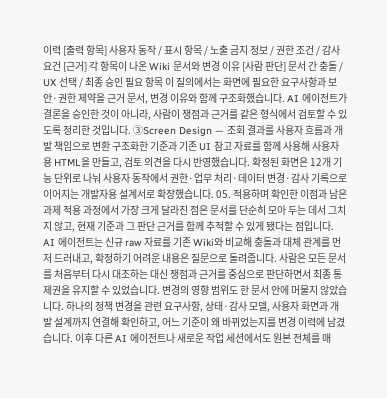이력 [출력 항목] 사용자 동작 / 표시 항목 / 노출 금지 정보 / 권한 조건 / 감사 요건 [근거] 각 항목이 나온 Wiki 문서와 변경 이유 [사람 판단] 문서 간 충돌 / UX 선택 / 최종 승인 필요 항목 이 질의에서는 화면에 필요한 요구사항과 보안·권한 제약을 근거 문서, 변경 이유와 함께 구조화했습니다. AI 에이전트가 결론을 승인한 것이 아니라, 사람이 쟁점과 근거를 같은 형식에서 검토할 수 있도록 정리한 것입니다. ③Screen Design — 조회 결과를 사용자 흐름과 개발 책임으로 변환 구조화한 기준과 기존 UI 참고 자료를 함께 사용해 사용자용 HTML을 만들고, 검토 의견을 다시 반영했습니다. 확정된 화면은 12개 기능 단위로 나눠 사용자 동작에서 권한·업무 처리·데이터 변경·감사 기록으로 이어지는 개발자용 설계서로 확장했습니다. 05. 적용하며 확인한 이점과 남은 과제 적용 과정에서 가장 크게 달라진 점은 문서를 단순히 모아 두는 데서 그치지 않고, 현재 기준과 그 판단 근거를 함께 추적할 수 있게 됐다는 점입니다. AI 에이전트는 신규 raw 자료를 기존 Wiki와 비교해 충돌과 대체 관계를 먼저 드러내고, 확정하기 어려운 내용은 질문으로 돌려줍니다. 사람은 모든 문서를 처음부터 다시 대조하는 대신 쟁점과 근거를 중심으로 판단하면서 최종 통제권을 유지할 수 있었습니다. 변경의 영향 범위도 한 문서 안에 머물지 않았습니다. 하나의 정책 변경을 관련 요구사항, 상태·감사 모델, 사용자 화면과 개발 설계까지 연결해 확인하고, 어느 기준이 왜 바뀌었는지를 변경 이력에 남겼습니다. 이후 다른 AI 에이전트나 새로운 작업 세션에서도 원본 전체를 매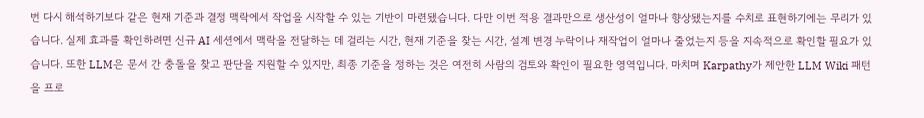번 다시 해석하기보다 같은 현재 기준과 결정 맥락에서 작업을 시작할 수 있는 기반이 마련됐습니다. 다만 이번 적용 결과만으로 생산성이 얼마나 향상됐는지를 수치로 표현하기에는 무리가 있습니다. 실제 효과를 확인하려면 신규 AI 세션에서 맥락을 전달하는 데 걸리는 시간, 현재 기준을 찾는 시간, 설계 변경 누락이나 재작업이 얼마나 줄었는지 등을 지속적으로 확인할 필요가 있습니다. 또한 LLM은 문서 간 충돌을 찾고 판단을 지원할 수 있지만, 최종 기준을 정하는 것은 여전히 사람의 검토와 확인이 필요한 영역입니다. 마치며 Karpathy가 제안한 LLM Wiki 패턴을 프로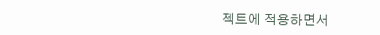젝트에 적용하면서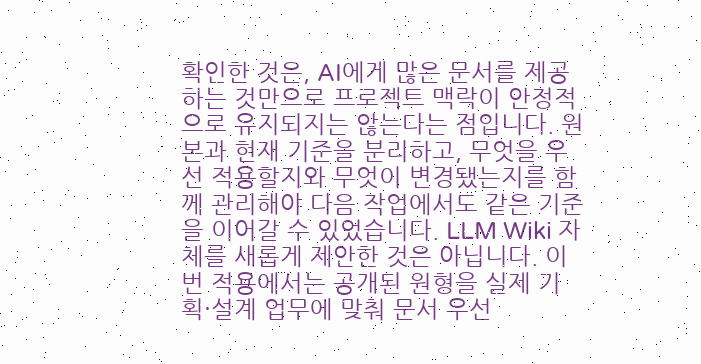확인한 것은, AI에게 많은 문서를 제공하는 것만으로 프로젝트 맥락이 안정적으로 유지되지는 않는다는 점입니다. 원본과 현재 기준을 분리하고, 무엇을 우선 적용할지와 무엇이 변경됐는지를 함께 관리해야 다음 작업에서도 같은 기준을 이어갈 수 있었습니다. LLM Wiki 자체를 새롭게 제안한 것은 아닙니다. 이번 적용에서는 공개된 원형을 실제 기획·설계 업무에 맞춰 문서 우선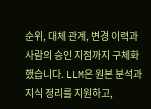순위, 대체 관계, 변경 이력과 사람의 승인 지점까지 구체화했습니다. LLM은 원본 분석과 지식 정리를 지원하고,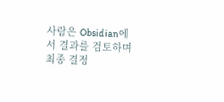사람은 Obsidian에서 결과를 검토하며 최종 결정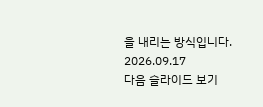을 내리는 방식입니다.
2026.09.17
다음 슬라이드 보기